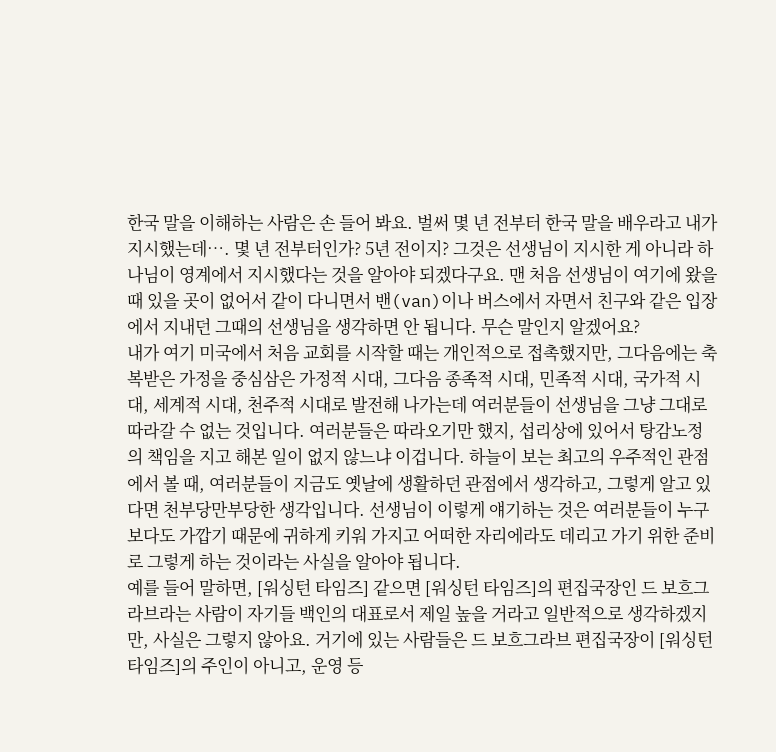한국 말을 이해하는 사람은 손 들어 봐요. 벌써 몇 년 전부터 한국 말을 배우라고 내가 지시했는데…. 몇 년 전부터인가? 5년 전이지? 그것은 선생님이 지시한 게 아니라 하나님이 영계에서 지시했다는 것을 알아야 되겠다구요. 맨 처음 선생님이 여기에 왔을 때 있을 곳이 없어서 같이 다니면서 밴(van)이나 버스에서 자면서 친구와 같은 입장에서 지내던 그때의 선생님을 생각하면 안 됩니다. 무슨 말인지 알겠어요?
내가 여기 미국에서 처음 교회를 시작할 때는 개인적으로 접촉했지만, 그다음에는 축복받은 가정을 중심삼은 가정적 시대, 그다음 종족적 시대, 민족적 시대, 국가적 시대, 세계적 시대, 천주적 시대로 발전해 나가는데 여러분들이 선생님을 그냥 그대로 따라갈 수 없는 것입니다. 여러분들은 따라오기만 했지, 섭리상에 있어서 탕감노정의 책임을 지고 해본 일이 없지 않느냐 이겁니다. 하늘이 보는 최고의 우주적인 관점에서 볼 때, 여러분들이 지금도 옛날에 생활하던 관점에서 생각하고, 그렇게 알고 있다면 천부당만부당한 생각입니다. 선생님이 이렇게 얘기하는 것은 여러분들이 누구보다도 가깝기 때문에 귀하게 키워 가지고 어떠한 자리에라도 데리고 가기 위한 준비로 그렇게 하는 것이라는 사실을 알아야 됩니다.
예를 들어 말하면, [워싱턴 타임즈] 같으면 [워싱턴 타임즈]의 편집국장인 드 보흐그라브라는 사람이 자기들 백인의 대표로서 제일 높을 거라고 일반적으로 생각하겠지만, 사실은 그렇지 않아요. 거기에 있는 사람들은 드 보흐그라브 편집국장이 [워싱턴 타임즈]의 주인이 아니고, 운영 등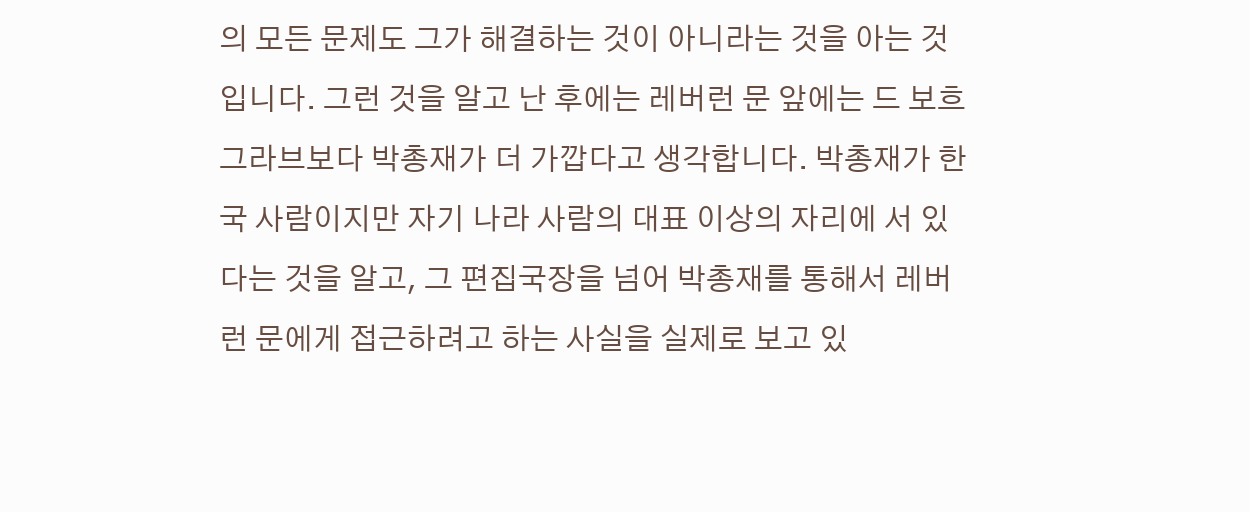의 모든 문제도 그가 해결하는 것이 아니라는 것을 아는 것입니다. 그런 것을 알고 난 후에는 레버런 문 앞에는 드 보흐그라브보다 박총재가 더 가깝다고 생각합니다. 박총재가 한국 사람이지만 자기 나라 사람의 대표 이상의 자리에 서 있다는 것을 알고, 그 편집국장을 넘어 박총재를 통해서 레버런 문에게 접근하려고 하는 사실을 실제로 보고 있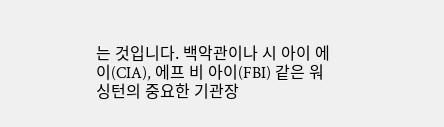는 것입니다. 백악관이나 시 아이 에이(CIA), 에프 비 아이(FBI) 같은 워싱턴의 중요한 기관장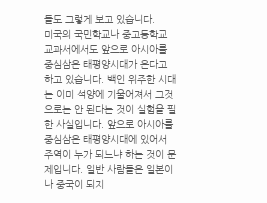들도 그렇게 보고 있습니다.
미국의 국민학교나 중고등학교 교과서에서도 앞으로 아시아를 중심삼은 태평양시대가 온다고 하고 있습니다. 백인 위주한 시대는 이미 석양에 기울어져서 그것으로는 안 된다는 것이 실험을 필한 사실입니다. 앞으로 아시아를 중심삼은 태평양시대에 있어서 주역이 누가 되느냐 하는 것이 문제입니다. 일반 사람들은 일본이나 중국이 되지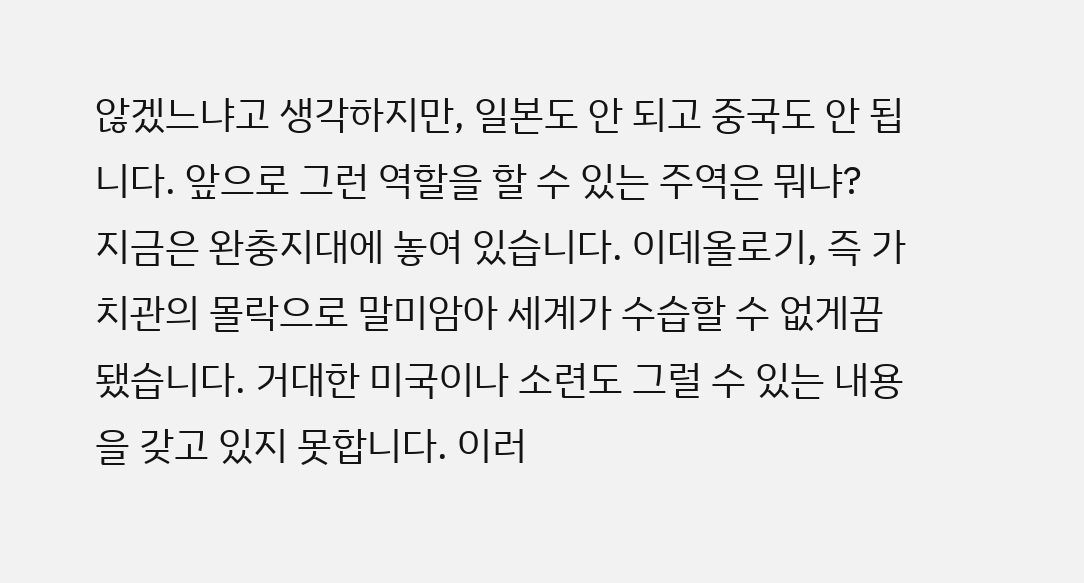않겠느냐고 생각하지만, 일본도 안 되고 중국도 안 됩니다. 앞으로 그런 역할을 할 수 있는 주역은 뭐냐?
지금은 완충지대에 놓여 있습니다. 이데올로기, 즉 가치관의 몰락으로 말미암아 세계가 수습할 수 없게끔 됐습니다. 거대한 미국이나 소련도 그럴 수 있는 내용을 갖고 있지 못합니다. 이러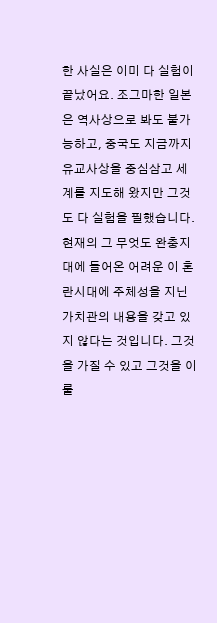한 사실은 이미 다 실험이 끝났어요. 조그마한 일본은 역사상으로 봐도 불가능하고, 중국도 지금까지 유교사상을 중심삼고 세계를 지도해 왔지만 그것도 다 실험을 필했습니다. 현재의 그 무엇도 완충지대에 들어온 어려운 이 혼란시대에 주체성을 지닌 가치관의 내용을 갖고 있지 않다는 것입니다. 그것을 가질 수 있고 그것을 이룰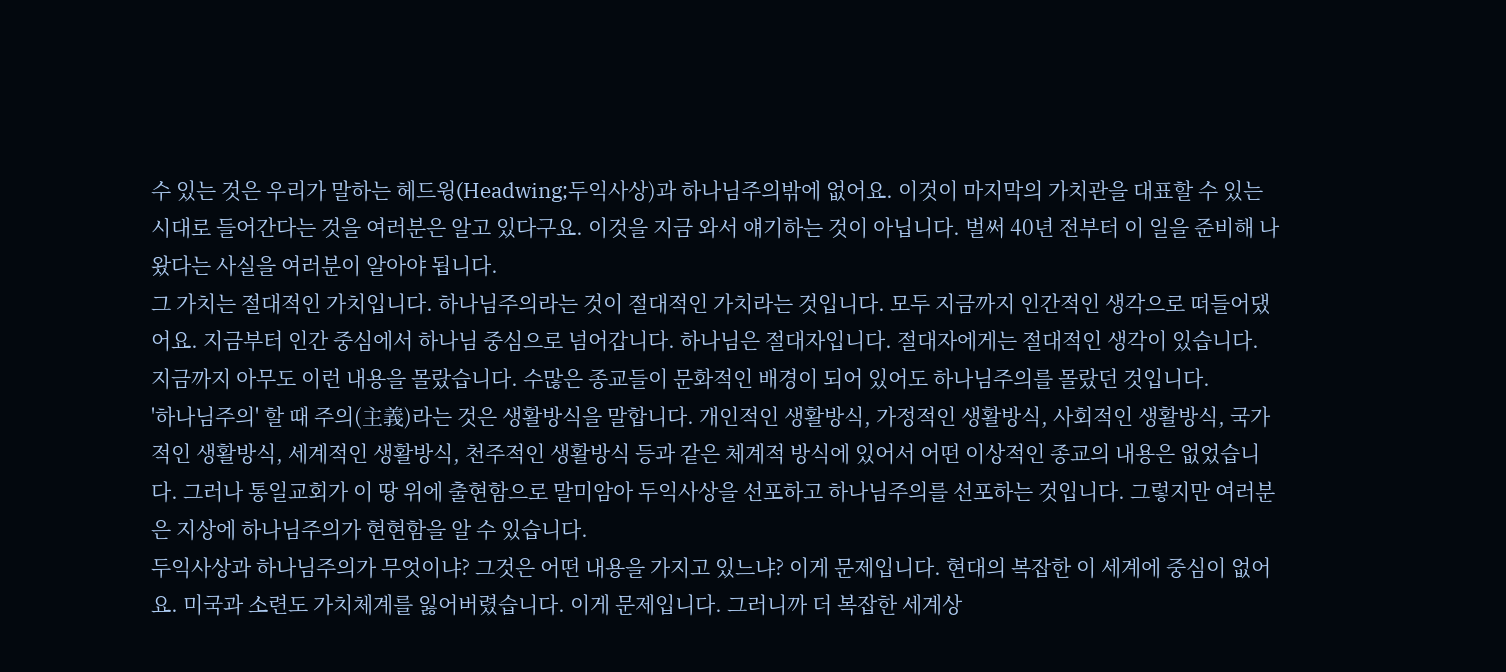수 있는 것은 우리가 말하는 헤드윙(Headwing;두익사상)과 하나님주의밖에 없어요. 이것이 마지막의 가치관을 대표할 수 있는 시대로 들어간다는 것을 여러분은 알고 있다구요. 이것을 지금 와서 얘기하는 것이 아닙니다. 벌써 40년 전부터 이 일을 준비해 나왔다는 사실을 여러분이 알아야 됩니다.
그 가치는 절대적인 가치입니다. 하나님주의라는 것이 절대적인 가치라는 것입니다. 모두 지금까지 인간적인 생각으로 떠들어댔어요. 지금부터 인간 중심에서 하나님 중심으로 넘어갑니다. 하나님은 절대자입니다. 절대자에게는 절대적인 생각이 있습니다. 지금까지 아무도 이런 내용을 몰랐습니다. 수많은 종교들이 문화적인 배경이 되어 있어도 하나님주의를 몰랐던 것입니다.
'하나님주의' 할 때 주의(主義)라는 것은 생활방식을 말합니다. 개인적인 생활방식, 가정적인 생활방식, 사회적인 생활방식, 국가적인 생활방식, 세계적인 생활방식, 천주적인 생활방식 등과 같은 체계적 방식에 있어서 어떤 이상적인 종교의 내용은 없었습니다. 그러나 통일교회가 이 땅 위에 출현함으로 말미암아 두익사상을 선포하고 하나님주의를 선포하는 것입니다. 그렇지만 여러분은 지상에 하나님주의가 현현함을 알 수 있습니다.
두익사상과 하나님주의가 무엇이냐? 그것은 어떤 내용을 가지고 있느냐? 이게 문제입니다. 현대의 복잡한 이 세계에 중심이 없어요. 미국과 소련도 가치체계를 잃어버렸습니다. 이게 문제입니다. 그러니까 더 복잡한 세계상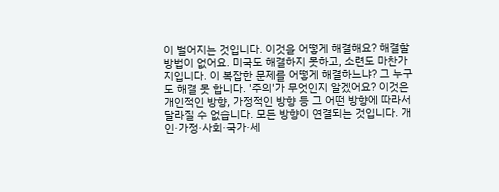이 벌어지는 것입니다. 이것을 어떻게 해결해요? 해결할 방법이 없어요. 미국도 해결하지 못하고, 소련도 마찬가지입니다. 이 복잡한 문제를 어떻게 해결하느냐? 그 누구도 해결 못 합니다. '주의'가 무엇인지 알겠어요? 이것은 개인적인 방향, 가정적인 방향 등 그 어떤 방향에 따라서 달라질 수 없습니다. 모든 방향이 연결되는 것입니다. 개인·가정·사회·국가·세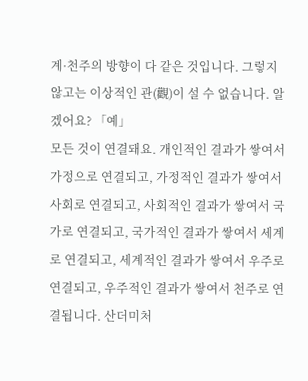계·천주의 방향이 다 같은 것입니다. 그렇지 않고는 이상적인 관(觀)이 설 수 없습니다. 알겠어요? 「예」
모든 것이 연결돼요. 개인적인 결과가 쌓여서 가정으로 연결되고, 가정적인 결과가 쌓여서 사회로 연결되고, 사회적인 결과가 쌓여서 국가로 연결되고, 국가적인 결과가 쌓여서 세계로 연결되고, 세계적인 결과가 쌓여서 우주로 연결되고, 우주적인 결과가 쌓여서 천주로 연결됩니다. 산더미처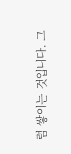럼 쌓이는 것입니다. 그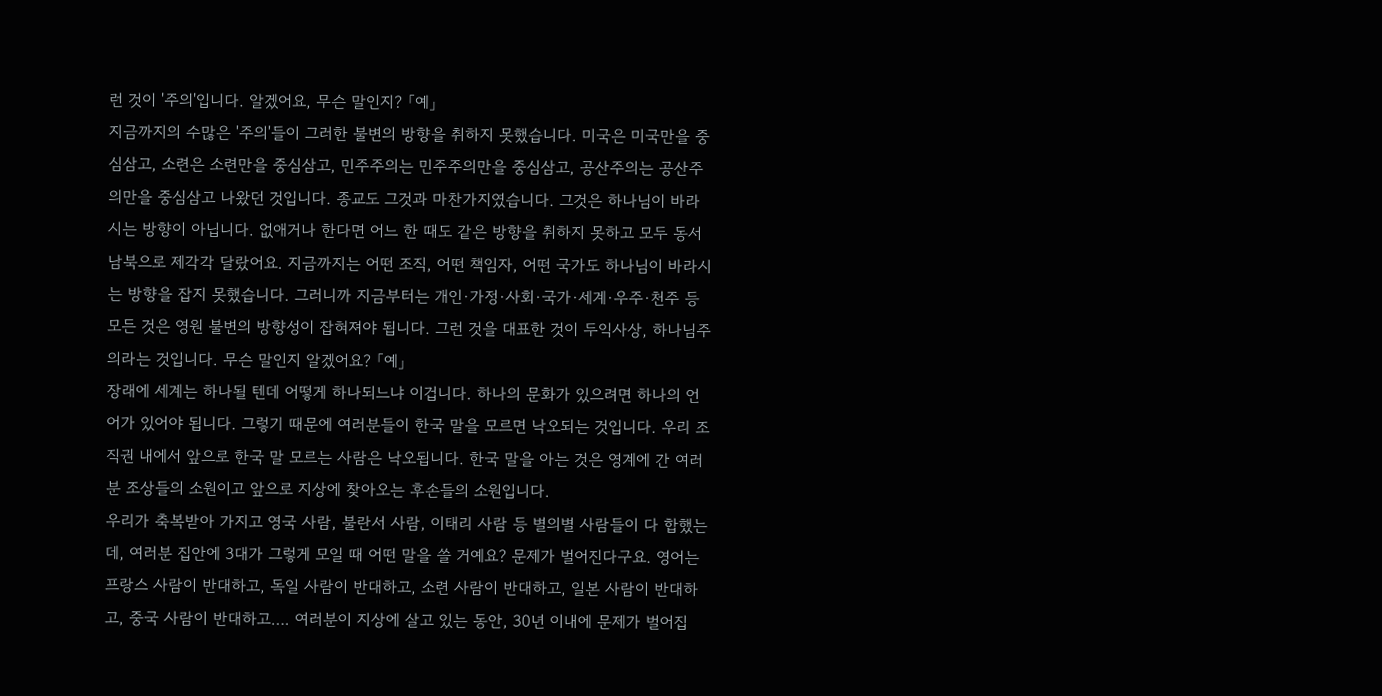런 것이 '주의'입니다. 알겠어요, 무슨 말인지? 「예」
지금까지의 수많은 '주의'들이 그러한 불변의 방향을 취하지 못했습니다. 미국은 미국만을 중심삼고, 소련은 소련만을 중심삼고, 민주주의는 민주주의만을 중심삼고, 공산주의는 공산주의만을 중심삼고 나왔던 것입니다. 종교도 그것과 마찬가지였습니다. 그것은 하나님이 바라시는 방향이 아닙니다. 없애거나 한다면 어느 한 때도 같은 방향을 취하지 못하고 모두 동서남북으로 제각각 달랐어요. 지금까지는 어떤 조직, 어떤 책임자, 어떤 국가도 하나님이 바라시는 방향을 잡지 못했습니다. 그러니까 지금부터는 개인·가정·사회·국가·세계·우주·천주 등 모든 것은 영원 불변의 방향성이 잡혀져야 됩니다. 그런 것을 대표한 것이 두익사상, 하나님주의라는 것입니다. 무슨 말인지 알겠어요? 「예」
장래에 세계는 하나될 텐데 어떻게 하나되느냐 이겁니다. 하나의 문화가 있으려면 하나의 언어가 있어야 됩니다. 그렇기 때문에 여러분들이 한국 말을 모르면 낙오되는 것입니다. 우리 조직권 내에서 앞으로 한국 말 모르는 사람은 낙오됩니다. 한국 말을 아는 것은 영계에 간 여러분 조상들의 소원이고 앞으로 지상에 찾아오는 후손들의 소원입니다.
우리가 축복받아 가지고 영국 사람, 불란서 사람, 이태리 사람 등 별의별 사람들이 다 합했는데, 여러분 집안에 3대가 그렇게 모일 때 어떤 말을 쓸 거예요? 문제가 벌어진다구요. 영어는 프랑스 사람이 반대하고, 독일 사람이 반대하고, 소련 사람이 반대하고, 일본 사람이 반대하고, 중국 사람이 반대하고…. 여러분이 지상에 살고 있는 동안, 30년 이내에 문제가 벌어집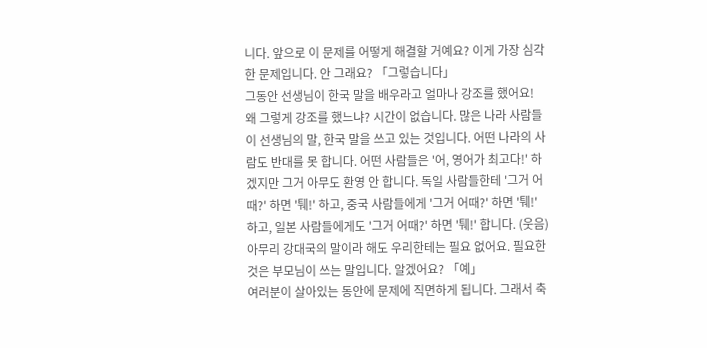니다. 앞으로 이 문제를 어떻게 해결할 거예요? 이게 가장 심각한 문제입니다. 안 그래요? 「그렇습니다」
그동안 선생님이 한국 말을 배우라고 얼마나 강조를 했어요! 왜 그렇게 강조를 했느냐? 시간이 없습니다. 많은 나라 사람들이 선생님의 말, 한국 말을 쓰고 있는 것입니다. 어떤 나라의 사람도 반대를 못 합니다. 어떤 사람들은 '어, 영어가 최고다!' 하겠지만 그거 아무도 환영 안 합니다. 독일 사람들한테 '그거 어때?' 하면 '퉤!' 하고, 중국 사람들에게 '그거 어때?' 하면 '퉤!' 하고, 일본 사람들에게도 '그거 어때?' 하면 '퉤!' 합니다. (웃음) 아무리 강대국의 말이라 해도 우리한테는 필요 없어요. 필요한 것은 부모님이 쓰는 말입니다. 알겠어요? 「예」
여러분이 살아있는 동안에 문제에 직면하게 됩니다. 그래서 축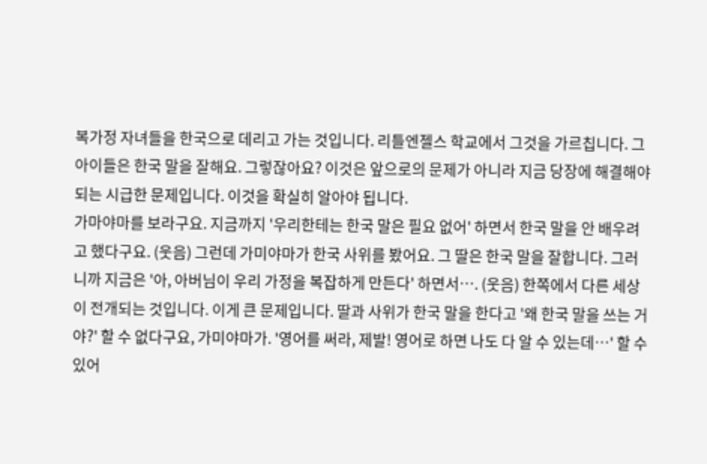복가정 자녀들을 한국으로 데리고 가는 것입니다. 리틀엔젤스 학교에서 그것을 가르칩니다. 그 아이들은 한국 말을 잘해요. 그렇잖아요? 이것은 앞으로의 문제가 아니라 지금 당장에 해결해야 되는 시급한 문제입니다. 이것을 확실히 알아야 됩니다.
가마야마를 보라구요. 지금까지 '우리한테는 한국 말은 필요 없어' 하면서 한국 말을 안 배우려고 했다구요. (웃음) 그런데 가미야마가 한국 사위를 봤어요. 그 딸은 한국 말을 잘합니다. 그러니까 지금은 '아, 아버님이 우리 가정을 복잡하게 만든다' 하면서…. (웃음) 한쪽에서 다른 세상이 전개되는 것입니다. 이게 큰 문제입니다. 딸과 사위가 한국 말을 한다고 '왜 한국 말을 쓰는 거야?' 할 수 없다구요, 가미야마가. '영어를 써라, 제발! 영어로 하면 나도 다 알 수 있는데…' 할 수 있어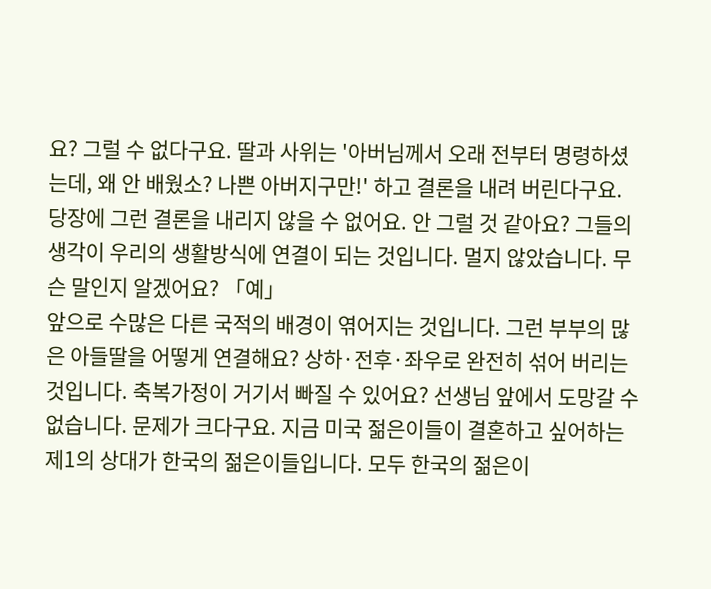요? 그럴 수 없다구요. 딸과 사위는 '아버님께서 오래 전부터 명령하셨는데, 왜 안 배웠소? 나쁜 아버지구만!' 하고 결론을 내려 버린다구요. 당장에 그런 결론을 내리지 않을 수 없어요. 안 그럴 것 같아요? 그들의 생각이 우리의 생활방식에 연결이 되는 것입니다. 멀지 않았습니다. 무슨 말인지 알겠어요? 「예」
앞으로 수많은 다른 국적의 배경이 엮어지는 것입니다. 그런 부부의 많은 아들딸을 어떻게 연결해요? 상하·전후·좌우로 완전히 섞어 버리는 것입니다. 축복가정이 거기서 빠질 수 있어요? 선생님 앞에서 도망갈 수 없습니다. 문제가 크다구요. 지금 미국 젊은이들이 결혼하고 싶어하는 제1의 상대가 한국의 젊은이들입니다. 모두 한국의 젊은이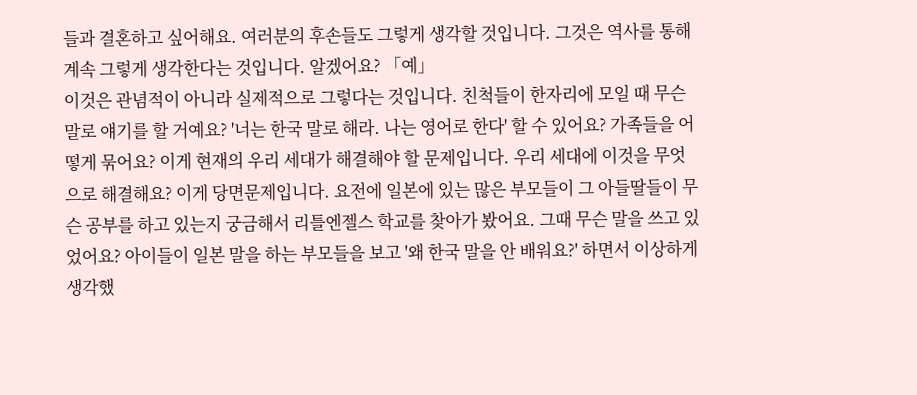들과 결혼하고 싶어해요. 여러분의 후손들도 그렇게 생각할 것입니다. 그것은 역사를 통해 계속 그렇게 생각한다는 것입니다. 알겠어요? 「예」
이것은 관념적이 아니라 실제적으로 그렇다는 것입니다. 친척들이 한자리에 모일 때 무슨 말로 얘기를 할 거예요? '너는 한국 말로 해라. 나는 영어로 한다' 할 수 있어요? 가족들을 어떻게 묶어요? 이게 현재의 우리 세대가 해결해야 할 문제입니다. 우리 세대에 이것을 무엇으로 해결해요? 이게 당면문제입니다. 요전에 일본에 있는 많은 부모들이 그 아들딸들이 무슨 공부를 하고 있는지 궁금해서 리틀엔젤스 학교를 찾아가 봤어요. 그때 무슨 말을 쓰고 있었어요? 아이들이 일본 말을 하는 부모들을 보고 '왜 한국 말을 안 배워요?' 하면서 이상하게 생각했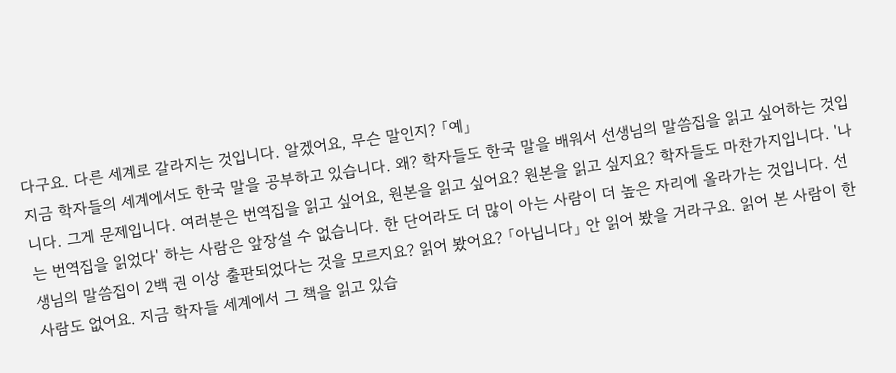다구요. 다른 세계로 갈라지는 것입니다. 알겠어요, 무슨 말인지? 「예」
지금 학자들의 세계에서도 한국 말을 공부하고 있습니다. 왜? 학자들도 한국 말을 배워서 선생님의 말씀집을 읽고 싶어하는 것입니다. 그게 문제입니다. 여러분은 번역집을 읽고 싶어요, 원본을 읽고 싶어요? 원본을 읽고 싶지요? 학자들도 마찬가지입니다. '나는 번역집을 읽었다' 하는 사람은 앞장설 수 없습니다. 한 단어라도 더 많이 아는 사람이 더 높은 자리에 올라가는 것입니다. 선생님의 말씀집이 2백 권 이상 출판되었다는 것을 모르지요? 읽어 봤어요? 「아닙니다」 안 읽어 봤을 거라구요. 읽어 본 사람이 한 사람도 없어요. 지금 학자들 세계에서 그 책을 읽고 있습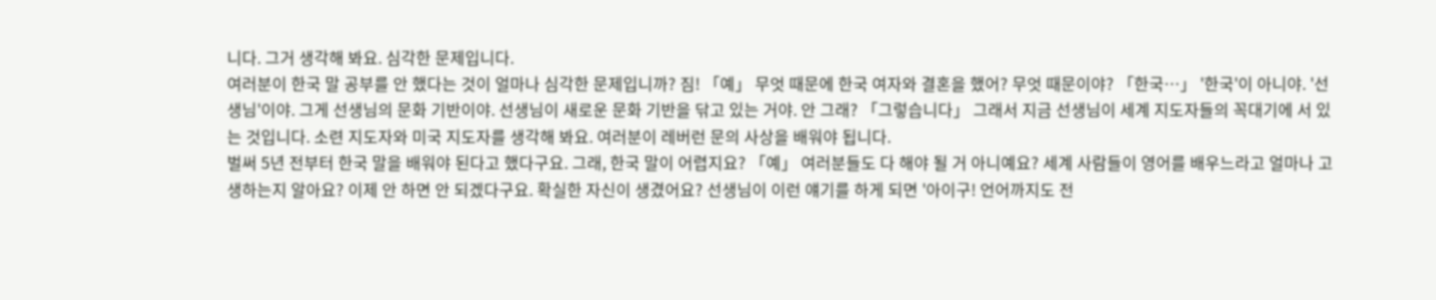니다. 그거 생각해 봐요. 심각한 문제입니다.
여러분이 한국 말 공부를 안 했다는 것이 얼마나 심각한 문제입니까? 짐! 「예」 무엇 때문에 한국 여자와 결혼을 했어? 무엇 때문이야? 「한국…」 '한국'이 아니야. '선생님'이야. 그게 선생님의 문화 기반이야. 선생님이 새로운 문화 기반을 닦고 있는 거야. 안 그래? 「그렇습니다」 그래서 지금 선생님이 세계 지도자들의 꼭대기에 서 있는 것입니다. 소련 지도자와 미국 지도자를 생각해 봐요. 여러분이 레버런 문의 사상을 배워야 됩니다.
벌써 5년 전부터 한국 말을 배워야 된다고 했다구요. 그래, 한국 말이 어렵지요? 「예」 여러분들도 다 해야 될 거 아니예요? 세계 사람들이 영어를 배우느라고 얼마나 고생하는지 알아요? 이제 안 하면 안 되겠다구요. 확실한 자신이 생겼어요? 선생님이 이런 얘기를 하게 되면 '아이구! 언어까지도 전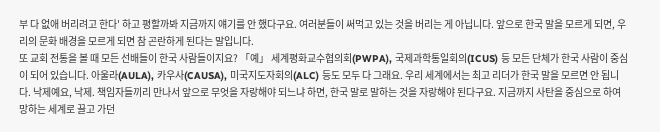부 다 없애 버리려고 한다' 하고 평할까봐 지금까지 얘기를 안 했다구요. 여러분들이 써먹고 있는 것을 버리는 게 아닙니다. 앞으로 한국 말을 모르게 되면, 우리의 문화 배경을 모르게 되면 참 곤란하게 된다는 말입니다.
또 교회 전통을 볼 때 모든 선배들이 한국 사람들이지요? 「예」 세계평화교수협의회(PWPA), 국제과학통일회의(ICUS) 등 모든 단체가 한국 사람이 중심이 되어 있습니다. 아울라(AULA), 카우사(CAUSA), 미국지도자회의(ALC) 등도 모두 다 그래요. 우리 세계에서는 최고 리더가 한국 말을 모르면 안 됩니다. 낙제예요, 낙제. 책임자들끼리 만나서 앞으로 무엇을 자랑해야 되느냐 하면, 한국 말로 말하는 것을 자랑해야 된다구요. 지금까지 사탄을 중심으로 하여 망하는 세계로 끌고 가던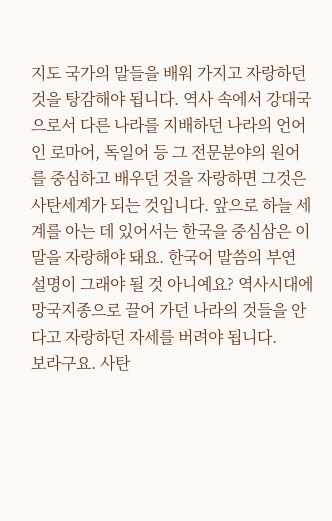지도 국가의 말들을 배워 가지고 자랑하던 것을 탕감해야 됩니다. 역사 속에서 강대국으로서 다른 나라를 지배하던 나라의 언어인 로마어, 독일어 등 그 전문분야의 원어를 중심하고 배우던 것을 자랑하면 그것은 사탄세계가 되는 것입니다. 앞으로 하늘 세계를 아는 데 있어서는 한국을 중심삼은 이 말을 자랑해야 돼요. 한국어 말씀의 부연 설명이 그래야 될 것 아니예요? 역사시대에 망국지종으로 끌어 가던 나라의 것들을 안다고 자랑하던 자세를 버려야 됩니다.
보라구요. 사탄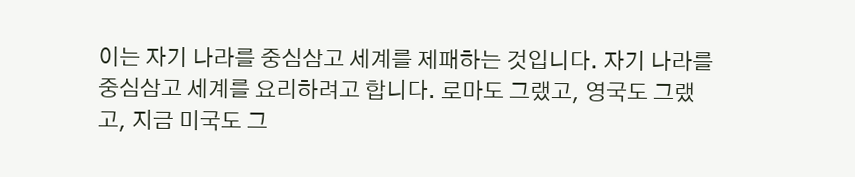이는 자기 나라를 중심삼고 세계를 제패하는 것입니다. 자기 나라를 중심삼고 세계를 요리하려고 합니다. 로마도 그랬고, 영국도 그랬고, 지금 미국도 그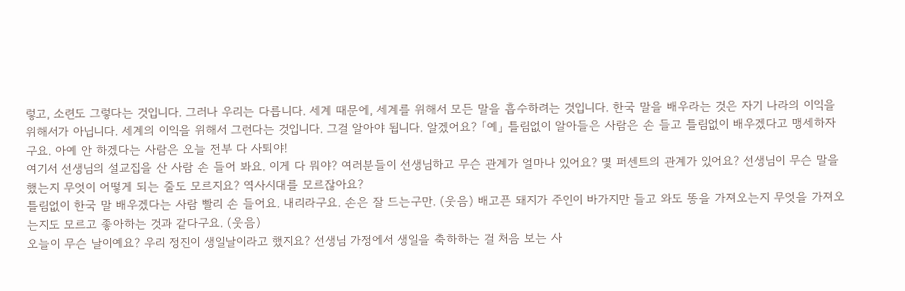렇고, 소련도 그렇다는 것입니다. 그러나 우리는 다릅니다. 세계 때문에, 세계를 위해서 모든 말을 흡수하려는 것입니다. 한국 말을 배우라는 것은 자기 나라의 이익을 위해서가 아닙니다. 세계의 이익을 위해서 그런다는 것입니다. 그걸 알아야 됩니다. 알겠어요? 「예」 틀림없이 알아들은 사람은 손 들고 틀림없이 배우겠다고 맹세하자구요. 아예 안 하겠다는 사람은 오늘 전부 다 사퇴야!
여기서 선생님의 설교집을 산 사람 손 들어 봐요. 이게 다 뭐야? 여러분들이 선생님하고 무슨 관계가 얼마나 있어요? 몇 퍼센트의 관계가 있어요? 선생님이 무슨 말을 했는지 무엇이 어떻게 되는 줄도 모르지요? 역사시대를 모르잖아요?
틀림없이 한국 말 배우겠다는 사람 빨리 손 들어요. 내리라구요. 손은 잘 드는구만. (웃음) 배고픈 돼지가 주인이 바가지만 들고 와도 똥을 가져오는지 무엇을 가져오는지도 모르고 좋아하는 것과 같다구요. (웃음)
오늘이 무슨 날이예요? 우리 정진이 생일날이라고 했지요? 선생님 가정에서 생일을 축하하는 걸 처음 보는 사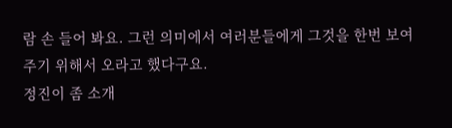람 손 들어 봐요. 그런 의미에서 여러분들에게 그것을 한번 보여 주기 위해서 오라고 했다구요.
정진이 좀 소개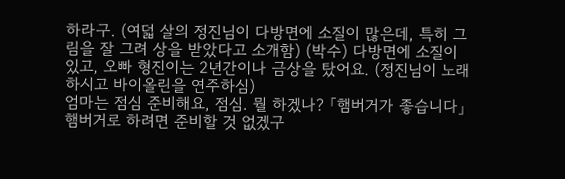하라구. (여덟 살의 정진님이 다방면에 소질이 많은데, 특히 그림을 잘 그려 상을 받았다고 소개함) (박수) 다방면에 소질이 있고, 오빠 형진이는 2년간이나 금상을 탔어요. (정진님이 노래하시고 바이올린을 연주하심)
엄마는 점심 준비해요, 점심. 뭘 하겠나? 「햄버거가 좋습니다」 햄버거로 하려면 준비할 것 없겠구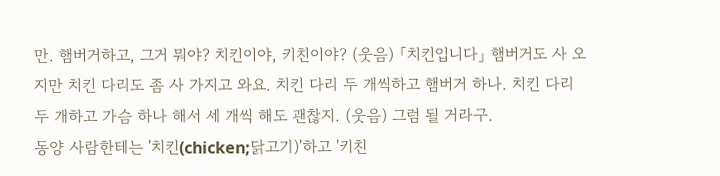만. 햄버거하고, 그거 뭐야? 치킨이야, 키친이야? (웃음) 「치킨입니다」 햄버거도 사 오지만 치킨 다리도 좀 사 가지고 와요. 치킨 다리 두 개씩하고 햄버거 하나. 치킨 다리 두 개하고 가슴 하나 해서 세 개씩 해도 괜찮지. (웃음) 그럼 될 거라구.
동양 사람한테는 '치킨(chicken;닭고기)'하고 '키친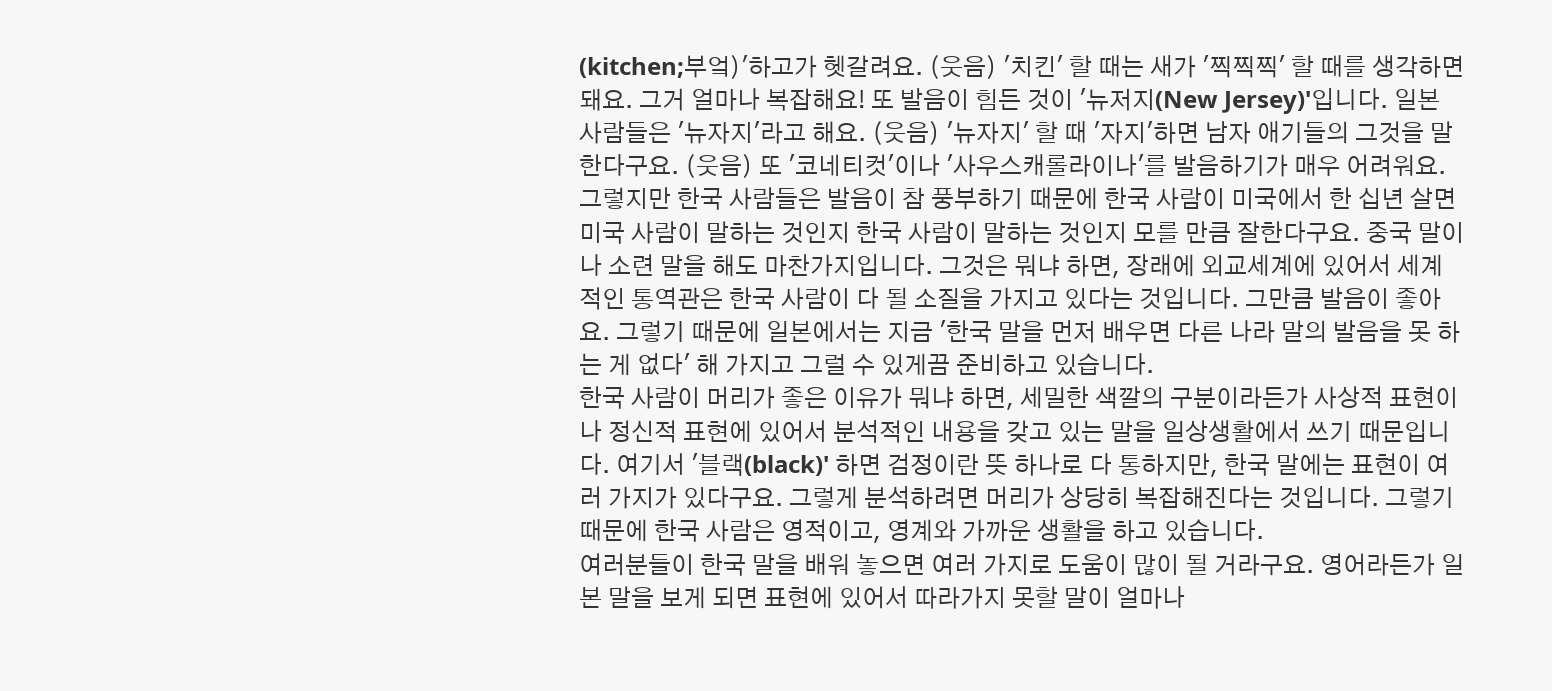(kitchen;부엌)'하고가 헷갈려요. (웃음) '치킨' 할 때는 새가 '찍찍찍' 할 때를 생각하면 돼요. 그거 얼마나 복잡해요! 또 발음이 힘든 것이 '뉴저지(New Jersey)'입니다. 일본 사람들은 '뉴자지'라고 해요. (웃음) '뉴자지' 할 때 '자지'하면 남자 애기들의 그것을 말한다구요. (웃음) 또 '코네티컷'이나 '사우스캐롤라이나'를 발음하기가 매우 어려워요. 그렇지만 한국 사람들은 발음이 참 풍부하기 때문에 한국 사람이 미국에서 한 십년 살면 미국 사람이 말하는 것인지 한국 사람이 말하는 것인지 모를 만큼 잘한다구요. 중국 말이나 소련 말을 해도 마찬가지입니다. 그것은 뭐냐 하면, 장래에 외교세계에 있어서 세계적인 통역관은 한국 사람이 다 될 소질을 가지고 있다는 것입니다. 그만큼 발음이 좋아요. 그렇기 때문에 일본에서는 지금 '한국 말을 먼저 배우면 다른 나라 말의 발음을 못 하는 게 없다' 해 가지고 그럴 수 있게끔 준비하고 있습니다.
한국 사람이 머리가 좋은 이유가 뭐냐 하면, 세밀한 색깔의 구분이라든가 사상적 표현이나 정신적 표현에 있어서 분석적인 내용을 갖고 있는 말을 일상생활에서 쓰기 때문입니다. 여기서 '블랙(black)' 하면 검정이란 뜻 하나로 다 통하지만, 한국 말에는 표현이 여러 가지가 있다구요. 그렇게 분석하려면 머리가 상당히 복잡해진다는 것입니다. 그렇기 때문에 한국 사람은 영적이고, 영계와 가까운 생활을 하고 있습니다.
여러분들이 한국 말을 배워 놓으면 여러 가지로 도움이 많이 될 거라구요. 영어라든가 일본 말을 보게 되면 표현에 있어서 따라가지 못할 말이 얼마나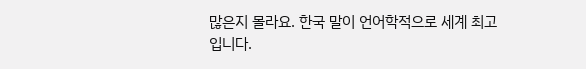많은지 몰라요. 한국 말이 언어학적으로 세계 최고입니다.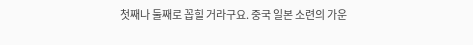첫째나 둘째로 꼽힐 거라구요. 중국 일본 소련의 가운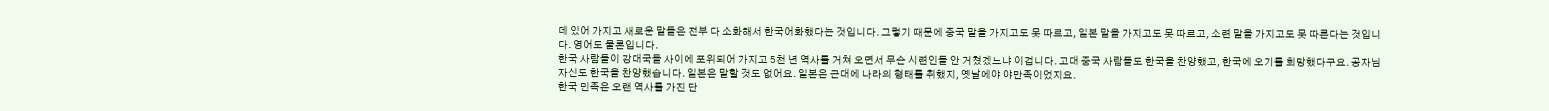데 있어 가지고 새로운 말들은 전부 다 소화해서 한국어화했다는 것입니다. 그렇기 때문에 중국 말을 가지고도 못 따르고, 일본 말을 가지고도 못 따르고, 소련 말을 가지고도 못 따른다는 것입니다. 영어도 물론입니다.
한국 사람들이 강대국들 사이에 포위되어 가지고 5천 년 역사를 거쳐 오면서 무슨 시련인들 안 거쳤겠느냐 이겁니다. 고대 중국 사람들도 한국을 찬양했고, 한국에 오기를 희망했다구요. 공자님 자신도 한국을 찬양했습니다. 일본은 말할 것도 없어요. 일본은 근대에 나라의 형태를 취했지, 옛날에야 야만족이었지요.
한국 민족은 오랜 역사를 가진 단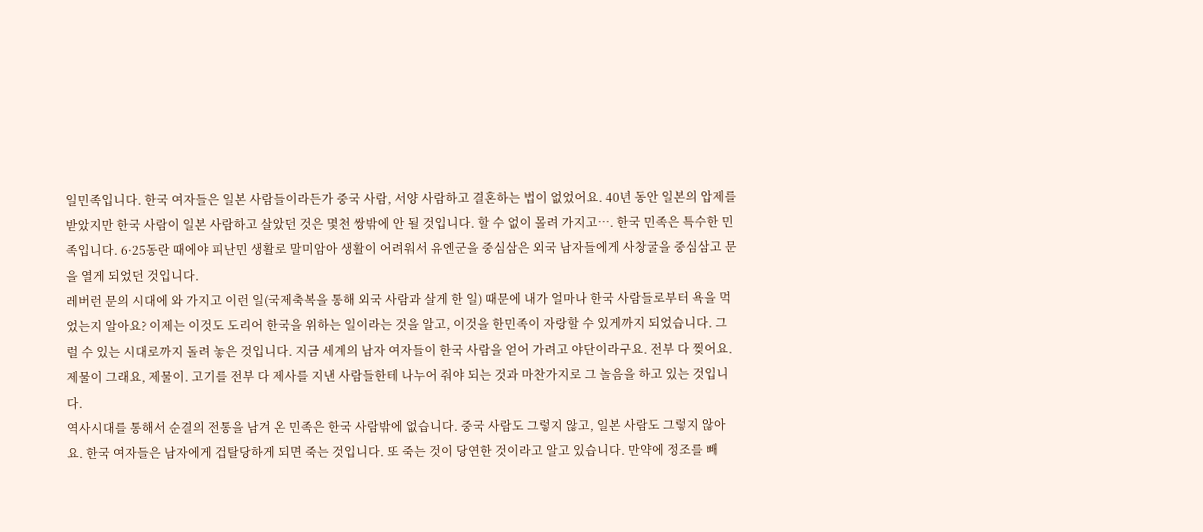일민족입니다. 한국 여자들은 일본 사람들이라든가 중국 사람, 서양 사람하고 결혼하는 법이 없었어요. 40년 동안 일본의 압제를 받았지만 한국 사람이 일본 사람하고 살았던 것은 몇천 쌍밖에 안 될 것입니다. 할 수 없이 몰려 가지고…. 한국 민족은 특수한 민족입니다. 6·25동란 때에야 피난민 생활로 말미암아 생활이 어려워서 유엔군을 중심삼은 외국 남자들에게 사창굴을 중심삼고 문을 열게 되었던 것입니다.
레버런 문의 시대에 와 가지고 이런 일(국제축복을 통해 외국 사람과 살게 한 일) 때문에 내가 얼마나 한국 사람들로부터 욕을 먹었는지 알아요? 이제는 이것도 도리어 한국을 위하는 일이라는 것을 알고, 이것을 한민족이 자랑할 수 있게까지 되었습니다. 그럴 수 있는 시대로까지 돌려 놓은 것입니다. 지금 세계의 남자 여자들이 한국 사람을 얻어 가려고 야단이라구요. 전부 다 찢어요. 제물이 그래요, 제물이. 고기를 전부 다 제사를 지낸 사람들한테 나누어 줘야 되는 것과 마찬가지로 그 놀음을 하고 있는 것입니다.
역사시대를 통해서 순결의 전통을 남겨 온 민족은 한국 사람밖에 없습니다. 중국 사람도 그렇지 않고, 일본 사람도 그렇지 않아요. 한국 여자들은 남자에게 겁탈당하게 되면 죽는 것입니다. 또 죽는 것이 당연한 것이라고 알고 있습니다. 만약에 정조를 빼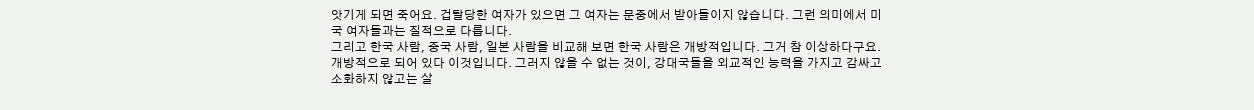앗기게 되면 죽어요. 겁탈당한 여자가 있으면 그 여자는 문중에서 받아들이지 않습니다. 그런 의미에서 미국 여자들과는 질적으로 다릅니다.
그리고 한국 사람, 중국 사람, 일본 사람을 비교해 보면 한국 사람은 개방적입니다. 그거 참 이상하다구요. 개방적으로 되어 있다 이것입니다. 그러지 않을 수 없는 것이, 강대국들을 외교적인 능력을 가지고 감싸고 소화하지 않고는 살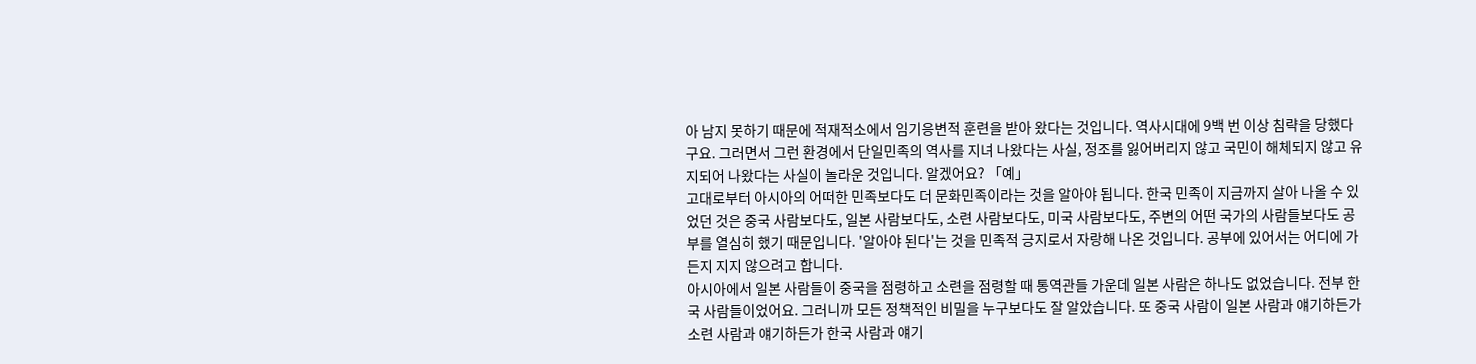아 남지 못하기 때문에 적재적소에서 임기응변적 훈련을 받아 왔다는 것입니다. 역사시대에 9백 번 이상 침략을 당했다구요. 그러면서 그런 환경에서 단일민족의 역사를 지녀 나왔다는 사실, 정조를 잃어버리지 않고 국민이 해체되지 않고 유지되어 나왔다는 사실이 놀라운 것입니다. 알겠어요? 「예」
고대로부터 아시아의 어떠한 민족보다도 더 문화민족이라는 것을 알아야 됩니다. 한국 민족이 지금까지 살아 나올 수 있었던 것은 중국 사람보다도, 일본 사람보다도, 소련 사람보다도, 미국 사람보다도, 주변의 어떤 국가의 사람들보다도 공부를 열심히 했기 때문입니다. '알아야 된다'는 것을 민족적 긍지로서 자랑해 나온 것입니다. 공부에 있어서는 어디에 가든지 지지 않으려고 합니다.
아시아에서 일본 사람들이 중국을 점령하고 소련을 점령할 때 통역관들 가운데 일본 사람은 하나도 없었습니다. 전부 한국 사람들이었어요. 그러니까 모든 정책적인 비밀을 누구보다도 잘 알았습니다. 또 중국 사람이 일본 사람과 얘기하든가 소련 사람과 얘기하든가 한국 사람과 얘기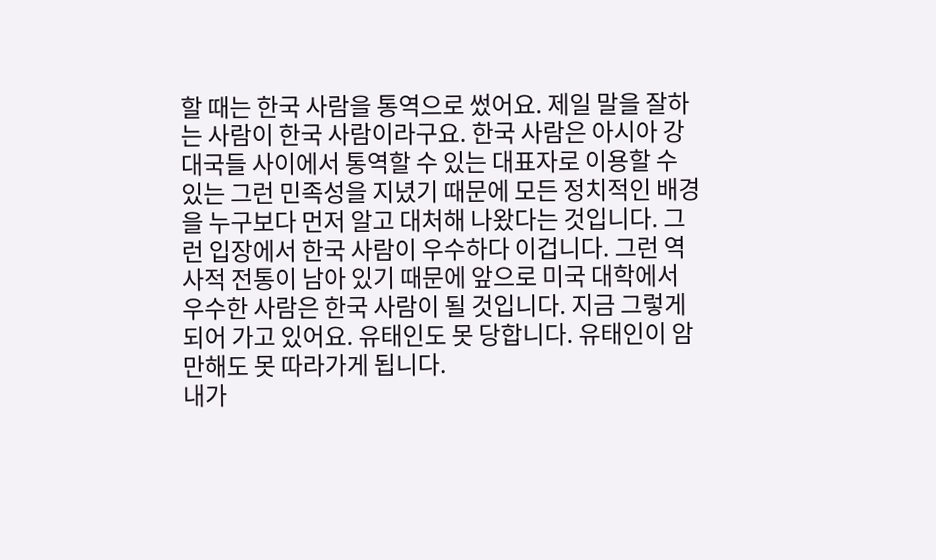할 때는 한국 사람을 통역으로 썼어요. 제일 말을 잘하는 사람이 한국 사람이라구요. 한국 사람은 아시아 강대국들 사이에서 통역할 수 있는 대표자로 이용할 수 있는 그런 민족성을 지녔기 때문에 모든 정치적인 배경을 누구보다 먼저 알고 대처해 나왔다는 것입니다. 그런 입장에서 한국 사람이 우수하다 이겁니다. 그런 역사적 전통이 남아 있기 때문에 앞으로 미국 대학에서 우수한 사람은 한국 사람이 될 것입니다. 지금 그렇게 되어 가고 있어요. 유태인도 못 당합니다. 유태인이 암만해도 못 따라가게 됩니다.
내가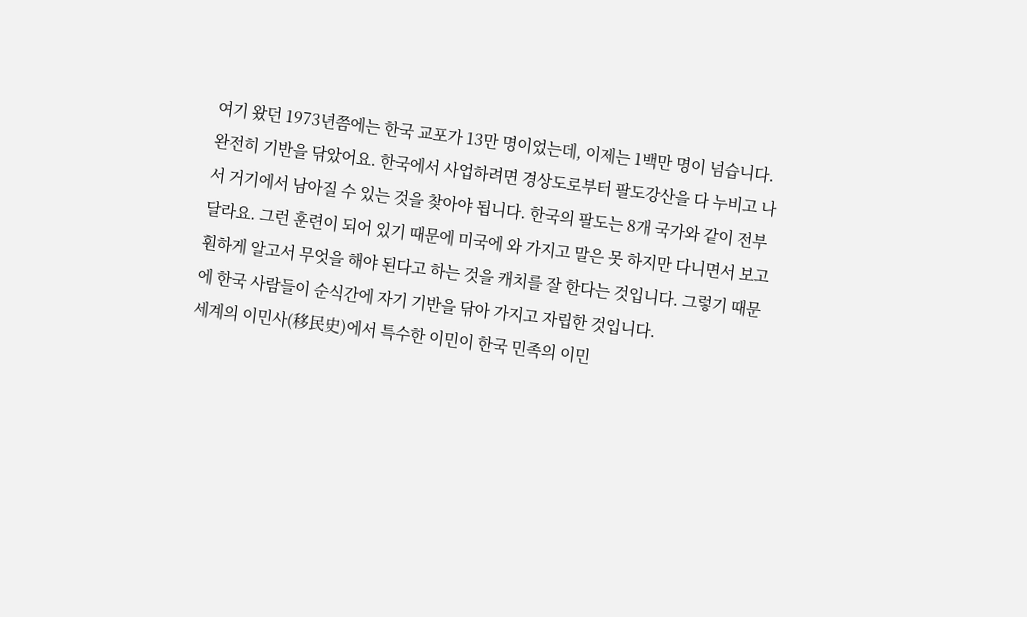여기 왔던 1973년쯤에는 한국 교포가 13만 명이었는데, 이제는 1백만 명이 넘습니다. 완전히 기반을 닦았어요. 한국에서 사업하려면 경상도로부터 팔도강산을 다 누비고 나서 거기에서 남아질 수 있는 것을 찾아야 됩니다. 한국의 팔도는 8개 국가와 같이 전부 달라요. 그런 훈련이 되어 있기 때문에 미국에 와 가지고 말은 못 하지만 다니면서 보고 훤하게 알고서 무엇을 해야 된다고 하는 것을 캐치를 잘 한다는 것입니다. 그렇기 때문에 한국 사람들이 순식간에 자기 기반을 닦아 가지고 자립한 것입니다.
세계의 이민사(移民史)에서 특수한 이민이 한국 민족의 이민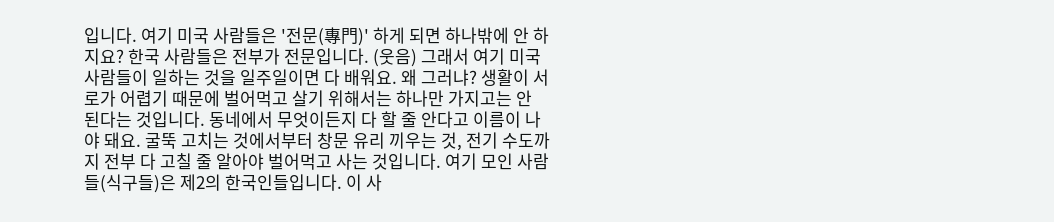입니다. 여기 미국 사람들은 '전문(專門)' 하게 되면 하나밖에 안 하지요? 한국 사람들은 전부가 전문입니다. (웃음) 그래서 여기 미국 사람들이 일하는 것을 일주일이면 다 배워요. 왜 그러냐? 생활이 서로가 어렵기 때문에 벌어먹고 살기 위해서는 하나만 가지고는 안 된다는 것입니다. 동네에서 무엇이든지 다 할 줄 안다고 이름이 나야 돼요. 굴뚝 고치는 것에서부터 창문 유리 끼우는 것, 전기 수도까지 전부 다 고칠 줄 알아야 벌어먹고 사는 것입니다. 여기 모인 사람들(식구들)은 제2의 한국인들입니다. 이 사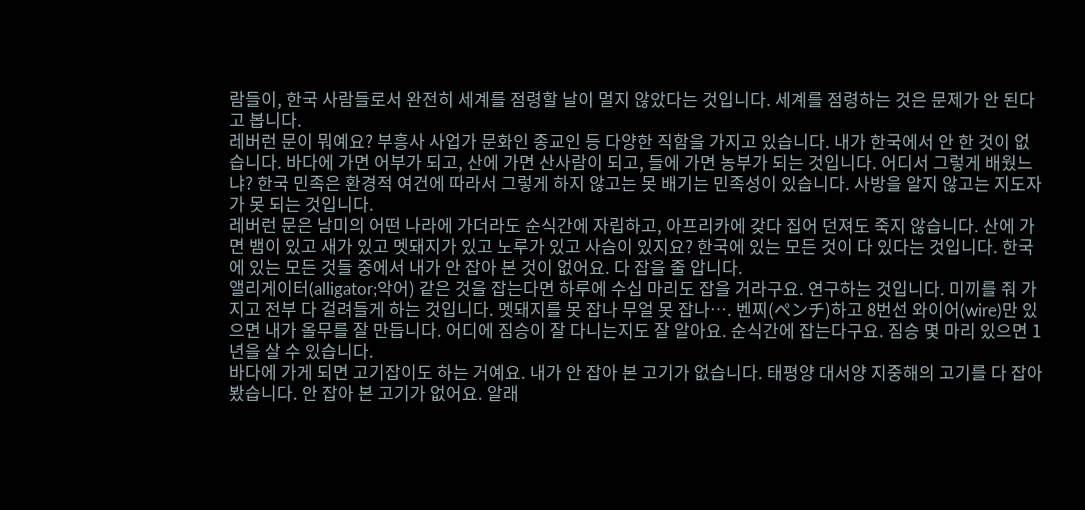람들이, 한국 사람들로서 완전히 세계를 점령할 날이 멀지 않았다는 것입니다. 세계를 점령하는 것은 문제가 안 된다고 봅니다.
레버런 문이 뭐예요? 부흥사 사업가 문화인 종교인 등 다양한 직함을 가지고 있습니다. 내가 한국에서 안 한 것이 없습니다. 바다에 가면 어부가 되고, 산에 가면 산사람이 되고, 들에 가면 농부가 되는 것입니다. 어디서 그렇게 배웠느냐? 한국 민족은 환경적 여건에 따라서 그렇게 하지 않고는 못 배기는 민족성이 있습니다. 사방을 알지 않고는 지도자가 못 되는 것입니다.
레버런 문은 남미의 어떤 나라에 가더라도 순식간에 자립하고, 아프리카에 갖다 집어 던져도 죽지 않습니다. 산에 가면 뱀이 있고 새가 있고 멧돼지가 있고 노루가 있고 사슴이 있지요? 한국에 있는 모든 것이 다 있다는 것입니다. 한국에 있는 모든 것들 중에서 내가 안 잡아 본 것이 없어요. 다 잡을 줄 압니다.
앨리게이터(alligator;악어) 같은 것을 잡는다면 하루에 수십 마리도 잡을 거라구요. 연구하는 것입니다. 미끼를 줘 가지고 전부 다 걸려들게 하는 것입니다. 멧돼지를 못 잡나 무얼 못 잡나…. 벤찌(ペンチ)하고 8번선 와이어(wire)만 있으면 내가 올무를 잘 만듭니다. 어디에 짐승이 잘 다니는지도 잘 알아요. 순식간에 잡는다구요. 짐승 몇 마리 있으면 1년을 살 수 있습니다.
바다에 가게 되면 고기잡이도 하는 거예요. 내가 안 잡아 본 고기가 없습니다. 태평양 대서양 지중해의 고기를 다 잡아 봤습니다. 안 잡아 본 고기가 없어요. 알래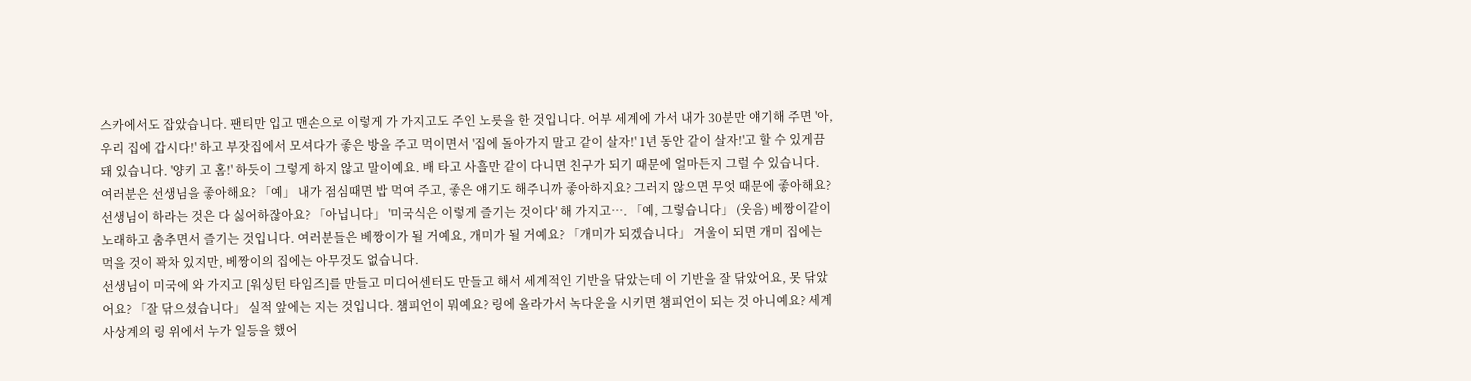스카에서도 잡았습니다. 팬티만 입고 맨손으로 이렇게 가 가지고도 주인 노릇을 한 것입니다. 어부 세계에 가서 내가 30분만 얘기해 주면 '아, 우리 집에 갑시다!' 하고 부잣집에서 모셔다가 좋은 방을 주고 먹이면서 '집에 돌아가지 말고 같이 살자!' 1년 동안 같이 살자!'고 할 수 있게끔 돼 있습니다. '양키 고 홈!' 하듯이 그렇게 하지 않고 말이예요. 배 타고 사흘만 같이 다니면 친구가 되기 때문에 얼마든지 그럴 수 있습니다.
여러분은 선생님을 좋아해요? 「예」 내가 점심때면 밥 먹여 주고, 좋은 얘기도 해주니까 좋아하지요? 그러지 않으면 무엇 때문에 좋아해요? 선생님이 하라는 것은 다 싫어하잖아요? 「아닙니다」 '미국식은 이렇게 즐기는 것이다' 해 가지고…. 「예, 그렇습니다」 (웃음) 베짱이같이 노래하고 춤추면서 즐기는 것입니다. 여러분들은 베짱이가 될 거예요, 개미가 될 거예요? 「개미가 되겠습니다」 겨울이 되면 개미 집에는 먹을 것이 꽉차 있지만, 베짱이의 집에는 아무것도 없습니다.
선생님이 미국에 와 가지고 [워싱턴 타임즈]를 만들고 미디어센터도 만들고 해서 세계적인 기반을 닦았는데 이 기반을 잘 닦았어요, 못 닦았어요? 「잘 닦으셨습니다」 실적 앞에는 지는 것입니다. 챔피언이 뭐예요? 링에 올라가서 녹다운을 시키면 챔피언이 되는 것 아니예요? 세계 사상계의 링 위에서 누가 일등을 했어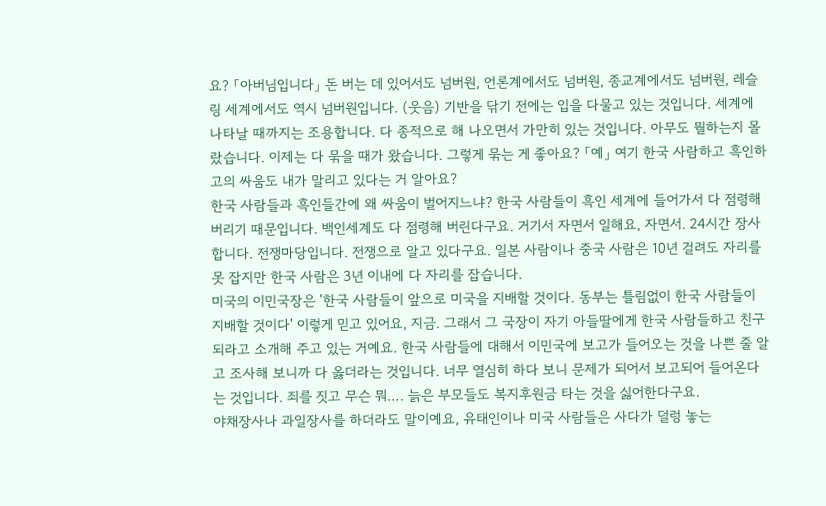요? 「아버님입니다」 돈 버는 데 있어서도 넘버원, 언론계에서도 넘버원, 종교계에서도 넘버원, 레슬링 세계에서도 역시 넘버원입니다. (웃음) 기반을 닦기 전에는 입을 다물고 있는 것입니다. 세계에 나타날 때까지는 조용합니다. 다 종적으로 해 나오면서 가만히 있는 것입니다. 아무도 뭘하는지 몰랐습니다. 이제는 다 묶을 때가 왔습니다. 그렇게 묶는 게 좋아요? 「예」 여기 한국 사람하고 흑인하고의 싸움도 내가 말리고 있다는 거 알아요?
한국 사람들과 흑인들간에 왜 싸움이 벌어지느냐? 한국 사람들이 흑인 세계에 들어가서 다 점령해 버리기 때문입니다. 백인세계도 다 점령해 버린다구요. 거기서 자면서 일해요, 자면서. 24시간 장사합니다. 전쟁마당입니다. 전쟁으로 알고 있다구요. 일본 사람이나 중국 사람은 10년 걸려도 자리를 못 잡지만 한국 사람은 3년 이내에 다 자리를 잡습니다.
미국의 이민국장은 '한국 사람들이 앞으로 미국을 지배할 것이다. 동부는 틀림없이 한국 사람들이 지배할 것이다' 이렇게 믿고 있어요, 지금. 그래서 그 국장이 자기 아들딸에게 한국 사람들하고 친구 되라고 소개해 주고 있는 거예요. 한국 사람들에 대해서 이민국에 보고가 들어오는 것을 나쁜 줄 알고 조사해 보니까 다 옳더라는 것입니다. 너무 열심히 하다 보니 문제가 되어서 보고되어 들어온다는 것입니다. 죄를 짓고 무슨 뭐…. 늙은 부모들도 복지후원금 타는 것을 싫어한다구요.
야채장사나 과일장사를 하더라도 말이예요, 유태인이나 미국 사람들은 사다가 덜렁 놓는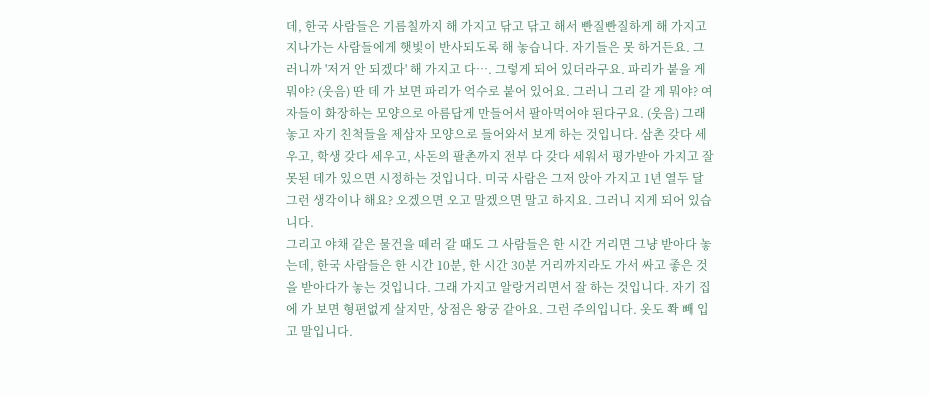데, 한국 사람들은 기름칠까지 해 가지고 닦고 닦고 해서 빤질빤질하게 해 가지고 지나가는 사람들에게 햇빛이 반사되도록 해 놓습니다. 자기들은 못 하거든요. 그러니까 '저거 안 되겠다' 해 가지고 다…. 그렇게 되어 있더라구요. 파리가 붙을 게 뭐야? (웃음) 딴 데 가 보면 파리가 억수로 붙어 있어요. 그러니 그리 갈 게 뭐야? 여자들이 화장하는 모양으로 아름답게 만들어서 팔아먹어야 된다구요. (웃음) 그래 놓고 자기 친척들을 제삼자 모양으로 들어와서 보게 하는 것입니다. 삼촌 갖다 세우고, 학생 갖다 세우고, 사돈의 팔촌까지 전부 다 갖다 세워서 평가받아 가지고 잘못된 데가 있으면 시정하는 것입니다. 미국 사람은 그저 앉아 가지고 1년 열두 달 그런 생각이나 해요? 오겠으면 오고 말겠으면 말고 하지요. 그러니 지게 되어 있습니다.
그리고 야채 같은 물건을 떼러 갈 때도 그 사람들은 한 시간 거리면 그냥 받아다 놓는데, 한국 사람들은 한 시간 10분, 한 시간 30분 거리까지라도 가서 싸고 좋은 것을 받아다가 놓는 것입니다. 그래 가지고 알랑거리면서 잘 하는 것입니다. 자기 집에 가 보면 형편없게 살지만, 상점은 왕궁 같아요. 그런 주의입니다. 옷도 쫙 빼 입고 말입니다.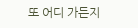또 어디 가든지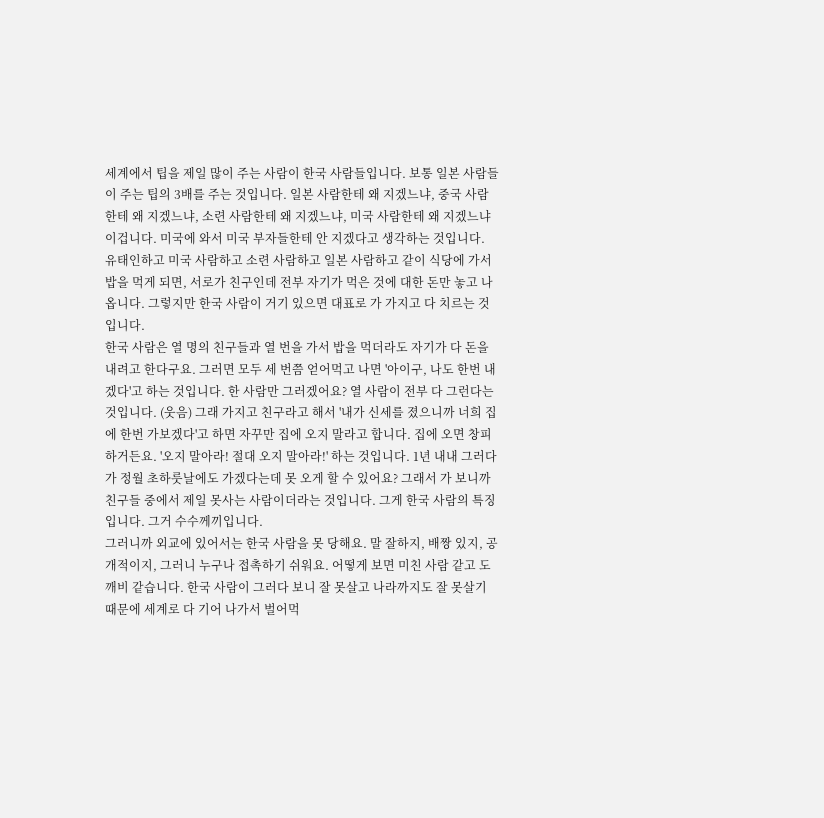세계에서 팁을 제일 많이 주는 사람이 한국 사람들입니다. 보통 일본 사람들이 주는 팁의 3배를 주는 것입니다. 일본 사람한테 왜 지겠느냐, 중국 사람한테 왜 지겠느냐, 소련 사람한테 왜 지겠느냐, 미국 사람한테 왜 지겠느냐 이겁니다. 미국에 와서 미국 부자들한테 안 지겠다고 생각하는 것입니다. 유태인하고 미국 사람하고 소련 사람하고 일본 사람하고 같이 식당에 가서 밥을 먹게 되면, 서로가 친구인데 전부 자기가 먹은 것에 대한 돈만 놓고 나옵니다. 그렇지만 한국 사람이 거기 있으면 대표로 가 가지고 다 치르는 것입니다.
한국 사람은 열 명의 친구들과 열 번을 가서 밥을 먹더라도 자기가 다 돈을 내려고 한다구요. 그러면 모두 세 번쯤 얻어먹고 나면 '아이구, 나도 한번 내겠다'고 하는 것입니다. 한 사람만 그러겠어요? 열 사람이 전부 다 그런다는 것입니다. (웃음) 그래 가지고 친구라고 해서 '내가 신세를 졌으니까 너희 집에 한번 가보겠다'고 하면 자꾸만 집에 오지 말라고 합니다. 집에 오면 창피하거든요. '오지 말아라! 절대 오지 말아라!' 하는 것입니다. 1년 내내 그러다가 정월 초하룻날에도 가겠다는데 못 오게 할 수 있어요? 그래서 가 보니까 친구들 중에서 제일 못사는 사람이더라는 것입니다. 그게 한국 사람의 특징입니다. 그거 수수께끼입니다.
그러니까 외교에 있어서는 한국 사람을 못 당해요. 말 잘하지, 배짱 있지, 공개적이지, 그러니 누구나 접촉하기 쉬워요. 어떻게 보면 미친 사람 같고 도깨비 같습니다. 한국 사람이 그러다 보니 잘 못살고 나라까지도 잘 못살기 때문에 세계로 다 기어 나가서 벌어먹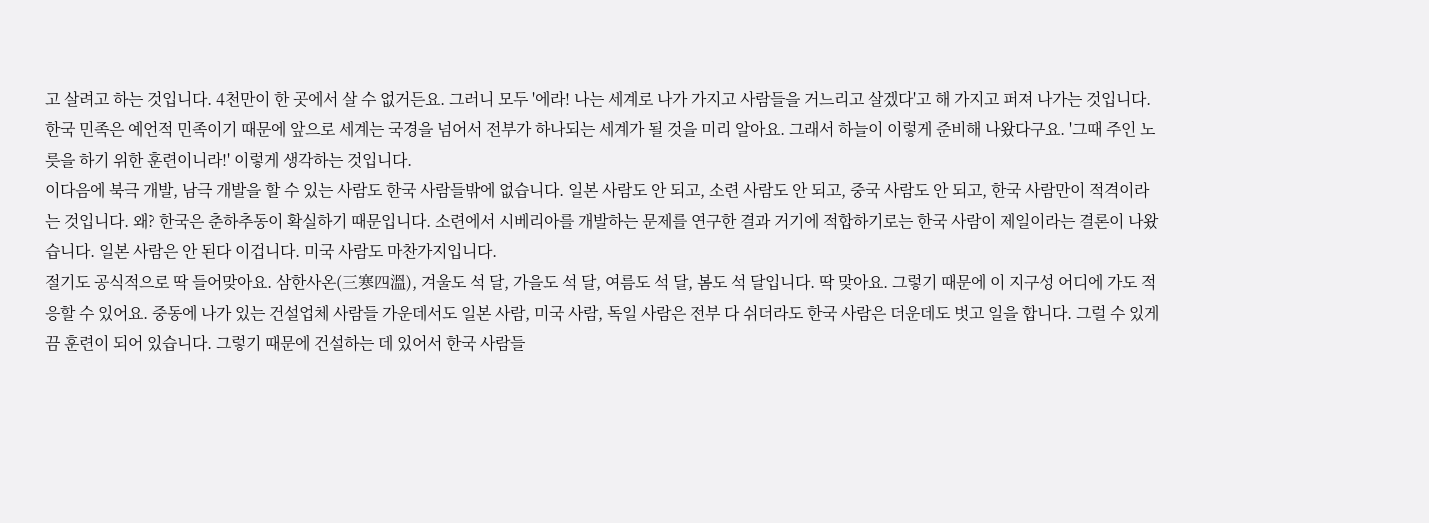고 살려고 하는 것입니다. 4천만이 한 곳에서 살 수 없거든요. 그러니 모두 '에라! 나는 세계로 나가 가지고 사람들을 거느리고 살겠다'고 해 가지고 퍼져 나가는 것입니다. 한국 민족은 예언적 민족이기 때문에 앞으로 세계는 국경을 넘어서 전부가 하나되는 세계가 될 것을 미리 알아요. 그래서 하늘이 이렇게 준비해 나왔다구요. '그때 주인 노릇을 하기 위한 훈련이니라!' 이렇게 생각하는 것입니다.
이다음에 북극 개발, 남극 개발을 할 수 있는 사람도 한국 사람들밖에 없습니다. 일본 사람도 안 되고, 소련 사람도 안 되고, 중국 사람도 안 되고, 한국 사람만이 적격이라는 것입니다. 왜? 한국은 춘하추동이 확실하기 때문입니다. 소련에서 시베리아를 개발하는 문제를 연구한 결과 거기에 적합하기로는 한국 사람이 제일이라는 결론이 나왔습니다. 일본 사람은 안 된다 이겁니다. 미국 사람도 마찬가지입니다.
절기도 공식적으로 딱 들어맞아요. 삼한사온(三寒四溫), 겨울도 석 달, 가을도 석 달, 여름도 석 달, 봄도 석 달입니다. 딱 맞아요. 그렇기 때문에 이 지구성 어디에 가도 적응할 수 있어요. 중동에 나가 있는 건설업체 사람들 가운데서도 일본 사람, 미국 사람, 독일 사람은 전부 다 쉬더라도 한국 사람은 더운데도 벗고 일을 합니다. 그럴 수 있게끔 훈련이 되어 있습니다. 그렇기 때문에 건설하는 데 있어서 한국 사람들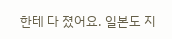한테 다 졌어요. 일본도 지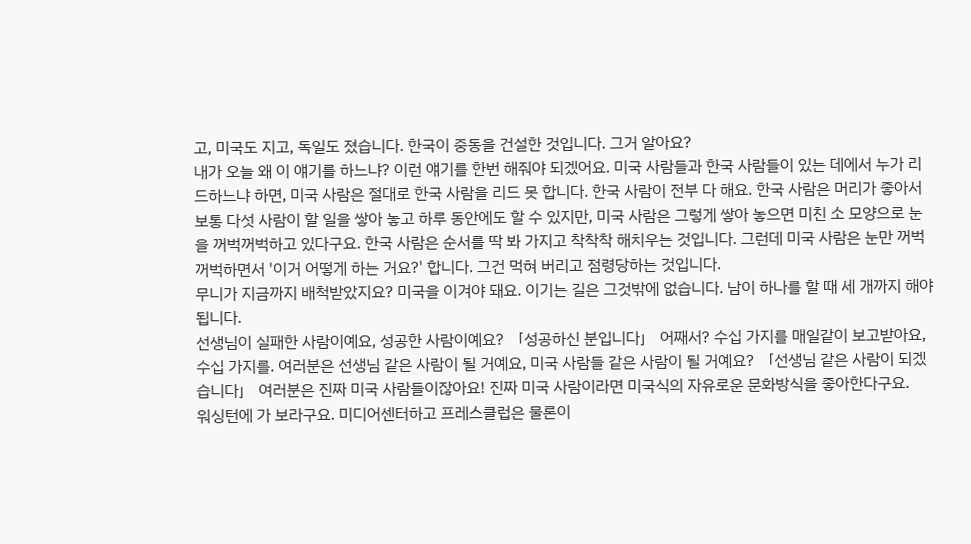고, 미국도 지고, 독일도 졌습니다. 한국이 중동을 건설한 것입니다. 그거 알아요?
내가 오늘 왜 이 얘기를 하느냐? 이런 얘기를 한번 해줘야 되겠어요. 미국 사람들과 한국 사람들이 있는 데에서 누가 리드하느냐 하면, 미국 사람은 절대로 한국 사람을 리드 못 합니다. 한국 사람이 전부 다 해요. 한국 사람은 머리가 좋아서 보통 다섯 사람이 할 일을 쌓아 놓고 하루 동안에도 할 수 있지만, 미국 사람은 그렇게 쌓아 놓으면 미친 소 모양으로 눈을 꺼벅꺼벅하고 있다구요. 한국 사람은 순서를 딱 봐 가지고 착착착 해치우는 것입니다. 그런데 미국 사람은 눈만 꺼벅꺼벅하면서 '이거 어떻게 하는 거요?' 합니다. 그건 먹혀 버리고 점령당하는 것입니다.
무니가 지금까지 배척받았지요? 미국을 이겨야 돼요. 이기는 길은 그것밖에 없습니다. 남이 하나를 할 때 세 개까지 해야 됩니다.
선생님이 실패한 사람이예요, 성공한 사람이예요? 「성공하신 분입니다」 어째서? 수십 가지를 매일같이 보고받아요, 수십 가지를. 여러분은 선생님 같은 사람이 될 거예요, 미국 사람들 같은 사람이 될 거예요? 「선생님 같은 사람이 되겠습니다」 여러분은 진짜 미국 사람들이잖아요! 진짜 미국 사람이라면 미국식의 자유로운 문화방식을 좋아한다구요.
워싱턴에 가 보라구요. 미디어센터하고 프레스클럽은 물론이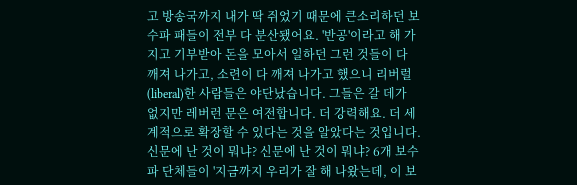고 방송국까지 내가 딱 쥐었기 때문에 큰소리하던 보수파 패들이 전부 다 분산됐어요. '반공'이라고 해 가지고 기부받아 돈을 모아서 일하던 그런 것들이 다 깨져 나가고, 소련이 다 깨져 나가고 했으니 리버럴(liberal)한 사람들은 야단났습니다. 그들은 갈 데가 없지만 레버런 문은 여전합니다. 더 강력해요. 더 세계적으로 확장할 수 있다는 것을 알았다는 것입니다. 신문에 난 것이 뭐냐? 신문에 난 것이 뭐냐? 6개 보수파 단체들이 '지금까지 우리가 잘 해 나왔는데, 이 보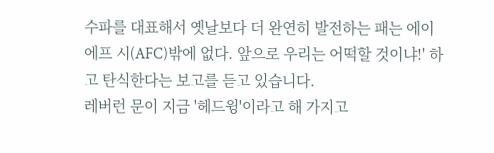수파를 대표해서 옛날보다 더 완연히 발전하는 패는 에이 에프 시(AFC)밖에 없다. 앞으로 우리는 어떡할 것이냐!' 하고 탄식한다는 보고를 듣고 있습니다.
레버런 문이 지금 '헤드윙'이라고 해 가지고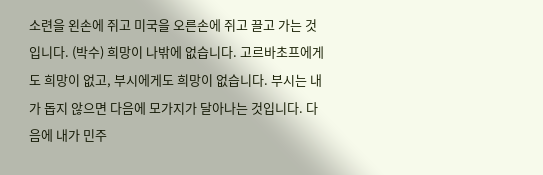소련을 왼손에 쥐고 미국을 오른손에 쥐고 끌고 가는 것입니다. (박수) 희망이 나밖에 없습니다. 고르바초프에게도 희망이 없고, 부시에게도 희망이 없습니다. 부시는 내가 돕지 않으면 다음에 모가지가 달아나는 것입니다. 다음에 내가 민주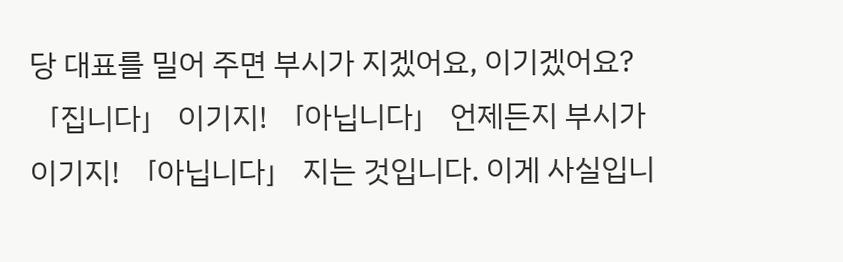당 대표를 밀어 주면 부시가 지겠어요, 이기겠어요? 「집니다」 이기지! 「아닙니다」 언제든지 부시가 이기지! 「아닙니다」 지는 것입니다. 이게 사실입니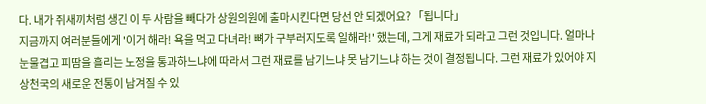다. 내가 쥐새끼처럼 생긴 이 두 사람을 빼다가 상원의원에 출마시킨다면 당선 안 되겠어요? 「됩니다」
지금까지 여러분들에게 '이거 해라! 욕을 먹고 다녀라! 뼈가 구부러지도록 일해라!' 했는데, 그게 재료가 되라고 그런 것입니다. 얼마나 눈물겹고 피땀을 흘리는 노정을 통과하느냐에 따라서 그런 재료를 남기느냐 못 남기느냐 하는 것이 결정됩니다. 그런 재료가 있어야 지상천국의 새로운 전통이 남겨질 수 있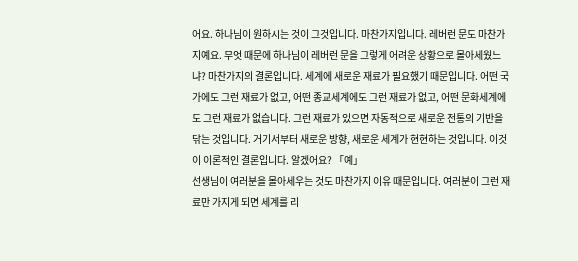어요. 하나님이 원하시는 것이 그것입니다. 마찬가지입니다. 레버런 문도 마찬가지예요. 무엇 때문에 하나님이 레버런 문을 그렇게 어려운 상황으로 몰아세웠느냐? 마찬가지의 결론입니다. 세계에 새로운 재료가 필요했기 때문입니다. 어떤 국가에도 그런 재료가 없고, 어떤 종교세계에도 그런 재료가 없고, 어떤 문화세계에도 그런 재료가 없습니다. 그런 재료가 있으면 자동적으로 새로운 전통의 기반을 닦는 것입니다. 거기서부터 새로운 방향, 새로운 세계가 현현하는 것입니다. 이것이 이론적인 결론입니다. 알겠어요? 「예」
선생님이 여러분을 몰아세우는 것도 마찬가지 이유 때문입니다. 여러분이 그런 재료만 가지게 되면 세계를 리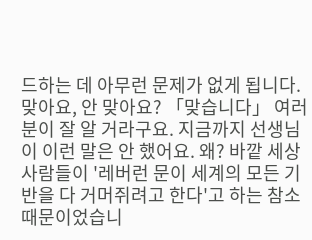드하는 데 아무런 문제가 없게 됩니다. 맞아요, 안 맞아요? 「맞습니다」 여러분이 잘 알 거라구요. 지금까지 선생님이 이런 말은 안 했어요. 왜? 바깥 세상 사람들이 '레버런 문이 세계의 모든 기반을 다 거머쥐려고 한다'고 하는 참소 때문이었습니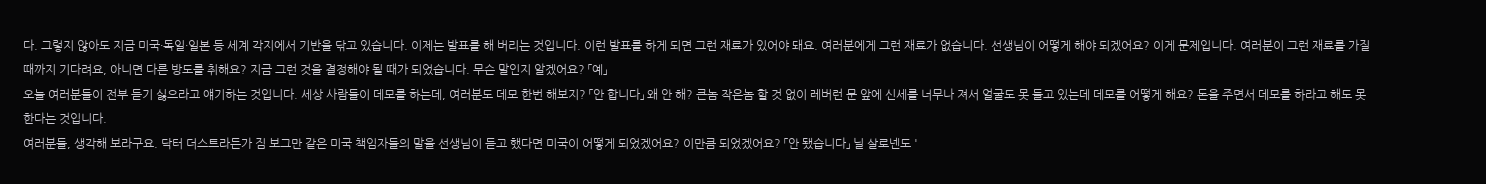다. 그렇지 않아도 지금 미국·독일·일본 등 세계 각지에서 기반을 닦고 있습니다. 이제는 발표를 해 버리는 것입니다. 이런 발표를 하게 되면 그런 재료가 있어야 돼요. 여러분에게 그런 재료가 없습니다. 선생님이 어떻게 해야 되겠어요? 이게 문제입니다. 여러분이 그런 재료를 가질 때까지 기다려요, 아니면 다른 방도를 취해요? 지금 그런 것을 결정해야 될 때가 되었습니다. 무슨 말인지 알겠어요? 「예」
오늘 여러분들이 전부 듣기 싫으라고 얘기하는 것입니다. 세상 사람들이 데모를 하는데, 여러분도 데모 한번 해보지? 「안 합니다」 왜 안 해? 큰놈 작은놈 할 것 없이 레버런 문 앞에 신세를 너무나 져서 얼굴도 못 들고 있는데 데모를 어떻게 해요? 돈을 주면서 데모를 하라고 해도 못 한다는 것입니다.
여러분들, 생각해 보라구요. 닥터 더스트라든가 짐 보그만 같은 미국 책임자들의 말을 선생님이 듣고 했다면 미국이 어떻게 되었겠어요? 이만큼 되었겠어요? 「안 됐습니다」 닐 살로넨도 '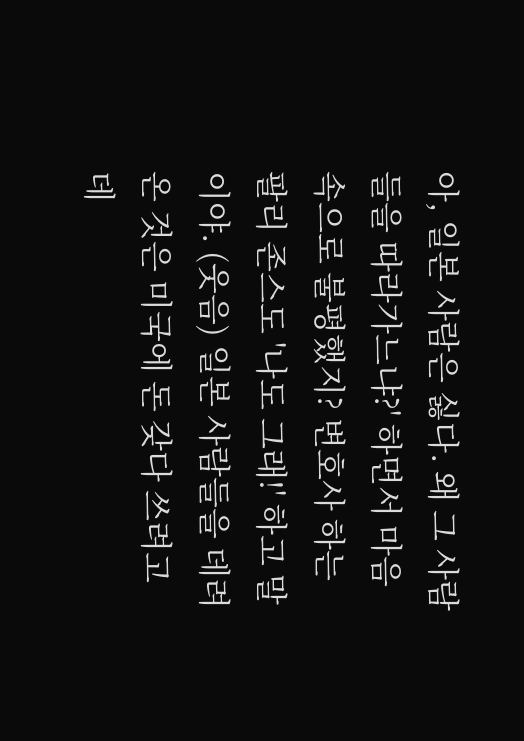아, 일본 사람은 싫다. 왜 그 사람들을 따라가느냐?' 하면서 마음속으로 불평했지? 변호사 하는 팔리 존스도 '나도 그래!' 하고 말이야. (웃음) 일본 사람들을 데려온 것은 미국에 돈 갖다 쓰려고 데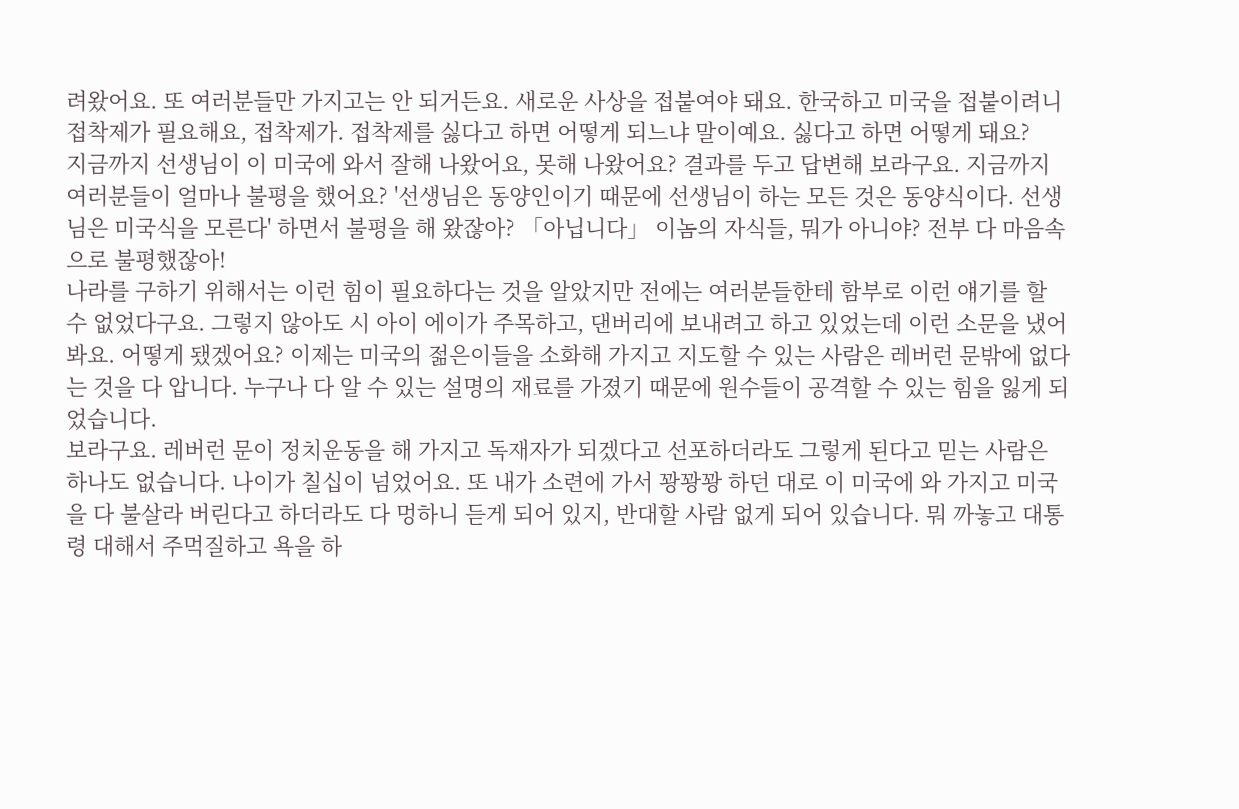려왔어요. 또 여러분들만 가지고는 안 되거든요. 새로운 사상을 접붙여야 돼요. 한국하고 미국을 접붙이려니 접착제가 필요해요, 접착제가. 접착제를 싫다고 하면 어떻게 되느냐 말이예요. 싫다고 하면 어떻게 돼요?
지금까지 선생님이 이 미국에 와서 잘해 나왔어요, 못해 나왔어요? 결과를 두고 답변해 보라구요. 지금까지 여러분들이 얼마나 불평을 했어요? '선생님은 동양인이기 때문에 선생님이 하는 모든 것은 동양식이다. 선생님은 미국식을 모른다' 하면서 불평을 해 왔잖아? 「아닙니다」 이놈의 자식들, 뭐가 아니야? 전부 다 마음속으로 불평했잖아!
나라를 구하기 위해서는 이런 힘이 필요하다는 것을 알았지만 전에는 여러분들한테 함부로 이런 얘기를 할 수 없었다구요. 그렇지 않아도 시 아이 에이가 주목하고, 댄버리에 보내려고 하고 있었는데 이런 소문을 냈어 봐요. 어떻게 됐겠어요? 이제는 미국의 젊은이들을 소화해 가지고 지도할 수 있는 사람은 레버런 문밖에 없다는 것을 다 압니다. 누구나 다 알 수 있는 설명의 재료를 가졌기 때문에 원수들이 공격할 수 있는 힘을 잃게 되었습니다.
보라구요. 레버런 문이 정치운동을 해 가지고 독재자가 되겠다고 선포하더라도 그렇게 된다고 믿는 사람은 하나도 없습니다. 나이가 칠십이 넘었어요. 또 내가 소련에 가서 꽝꽝꽝 하던 대로 이 미국에 와 가지고 미국을 다 불살라 버린다고 하더라도 다 멍하니 듣게 되어 있지, 반대할 사람 없게 되어 있습니다. 뭐 까놓고 대통령 대해서 주먹질하고 욕을 하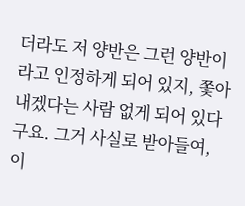더라도 저 양반은 그런 양반이라고 인정하게 되어 있지, 쫓아내겠다는 사람 없게 되어 있다구요. 그거 사실로 받아들여, 이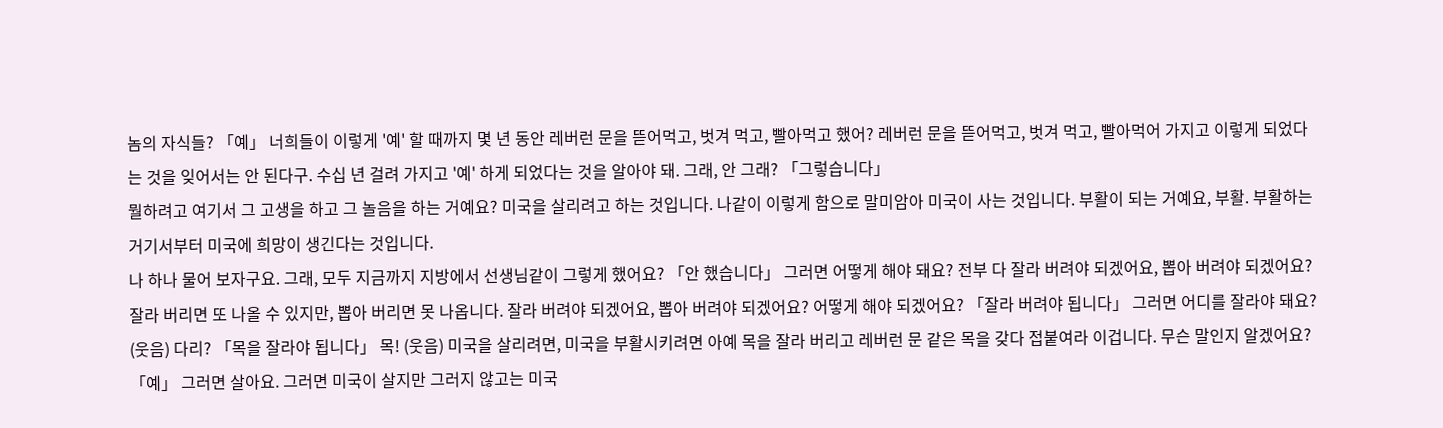놈의 자식들? 「예」 너희들이 이렇게 '예' 할 때까지 몇 년 동안 레버런 문을 뜯어먹고, 벗겨 먹고, 빨아먹고 했어? 레버런 문을 뜯어먹고, 벗겨 먹고, 빨아먹어 가지고 이렇게 되었다는 것을 잊어서는 안 된다구. 수십 년 걸려 가지고 '예' 하게 되었다는 것을 알아야 돼. 그래, 안 그래? 「그렇습니다」
뭘하려고 여기서 그 고생을 하고 그 놀음을 하는 거예요? 미국을 살리려고 하는 것입니다. 나같이 이렇게 함으로 말미암아 미국이 사는 것입니다. 부활이 되는 거예요, 부활. 부활하는 거기서부터 미국에 희망이 생긴다는 것입니다.
나 하나 물어 보자구요. 그래, 모두 지금까지 지방에서 선생님같이 그렇게 했어요? 「안 했습니다」 그러면 어떻게 해야 돼요? 전부 다 잘라 버려야 되겠어요, 뽑아 버려야 되겠어요? 잘라 버리면 또 나올 수 있지만, 뽑아 버리면 못 나옵니다. 잘라 버려야 되겠어요, 뽑아 버려야 되겠어요? 어떻게 해야 되겠어요? 「잘라 버려야 됩니다」 그러면 어디를 잘라야 돼요? (웃음) 다리? 「목을 잘라야 됩니다」 목! (웃음) 미국을 살리려면, 미국을 부활시키려면 아예 목을 잘라 버리고 레버런 문 같은 목을 갖다 접붙여라 이겁니다. 무슨 말인지 알겠어요? 「예」 그러면 살아요. 그러면 미국이 살지만 그러지 않고는 미국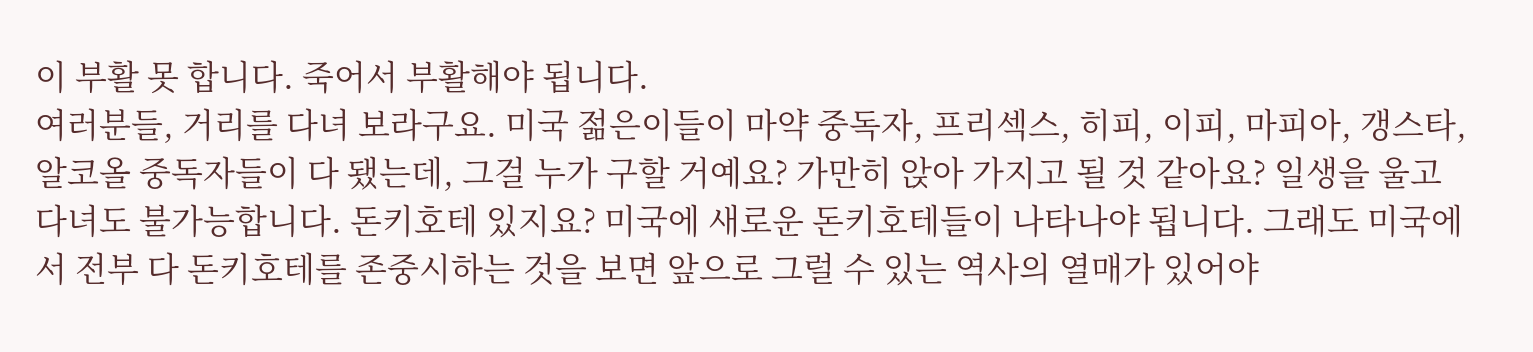이 부활 못 합니다. 죽어서 부활해야 됩니다.
여러분들, 거리를 다녀 보라구요. 미국 젊은이들이 마약 중독자, 프리섹스, 히피, 이피, 마피아, 갱스타, 알코올 중독자들이 다 됐는데, 그걸 누가 구할 거예요? 가만히 앉아 가지고 될 것 같아요? 일생을 울고 다녀도 불가능합니다. 돈키호테 있지요? 미국에 새로운 돈키호테들이 나타나야 됩니다. 그래도 미국에서 전부 다 돈키호테를 존중시하는 것을 보면 앞으로 그럴 수 있는 역사의 열매가 있어야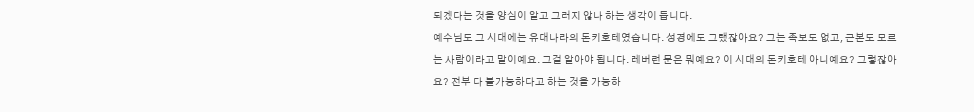되겠다는 것을 양심이 알고 그러지 않나 하는 생각이 듭니다.
예수님도 그 시대에는 유대나라의 돈키호테였습니다. 성경에도 그랬잖아요? 그는 족보도 없고, 근본도 모르는 사람이라고 말이예요. 그걸 알아야 됩니다. 레버런 문은 뭐예요? 이 시대의 돈키호테 아니예요? 그렇잖아요? 전부 다 불가능하다고 하는 것을 가능하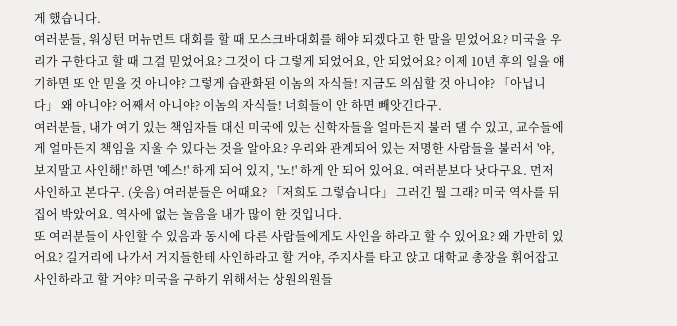게 했습니다.
여러분들, 워싱턴 머뉴먼트 대회를 할 때 모스크바대회를 해야 되겠다고 한 말을 믿었어요? 미국을 우리가 구한다고 할 때 그걸 믿었어요? 그것이 다 그렇게 되었어요, 안 되었어요? 이제 10년 후의 일을 얘기하면 또 안 믿을 것 아니야? 그렇게 습관화된 이놈의 자식들! 지금도 의심할 것 아니야? 「아닙니다」 왜 아니야? 어째서 아니야? 이놈의 자식들! 너희들이 안 하면 빼앗긴다구.
여러분들, 내가 여기 있는 책임자들 대신 미국에 있는 신학자들을 얼마든지 불러 댈 수 있고, 교수들에게 얼마든지 책임을 지울 수 있다는 것을 알아요? 우리와 관계되어 있는 저명한 사람들을 불러서 '야, 보지말고 사인해!' 하면 '예스!' 하게 되어 있지, '노!' 하게 안 되어 있어요. 여러분보다 낫다구요. 먼저 사인하고 본다구. (웃음) 여러분들은 어때요? 「저희도 그렇습니다」 그러긴 뭘 그래? 미국 역사를 뒤집어 박았어요. 역사에 없는 놀음을 내가 많이 한 것입니다.
또 여러분들이 사인할 수 있음과 동시에 다른 사람들에게도 사인을 하라고 할 수 있어요? 왜 가만히 있어요? 길거리에 나가서 거지들한테 사인하라고 할 거야, 주지사를 타고 앉고 대학교 총장을 휘어잡고 사인하라고 할 거야? 미국을 구하기 위해서는 상원의원들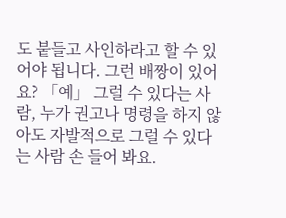도 붙들고 사인하라고 할 수 있어야 됩니다. 그런 배짱이 있어요? 「예」 그럴 수 있다는 사람, 누가 권고나 명령을 하지 않아도 자발적으로 그럴 수 있다는 사람 손 들어 봐요.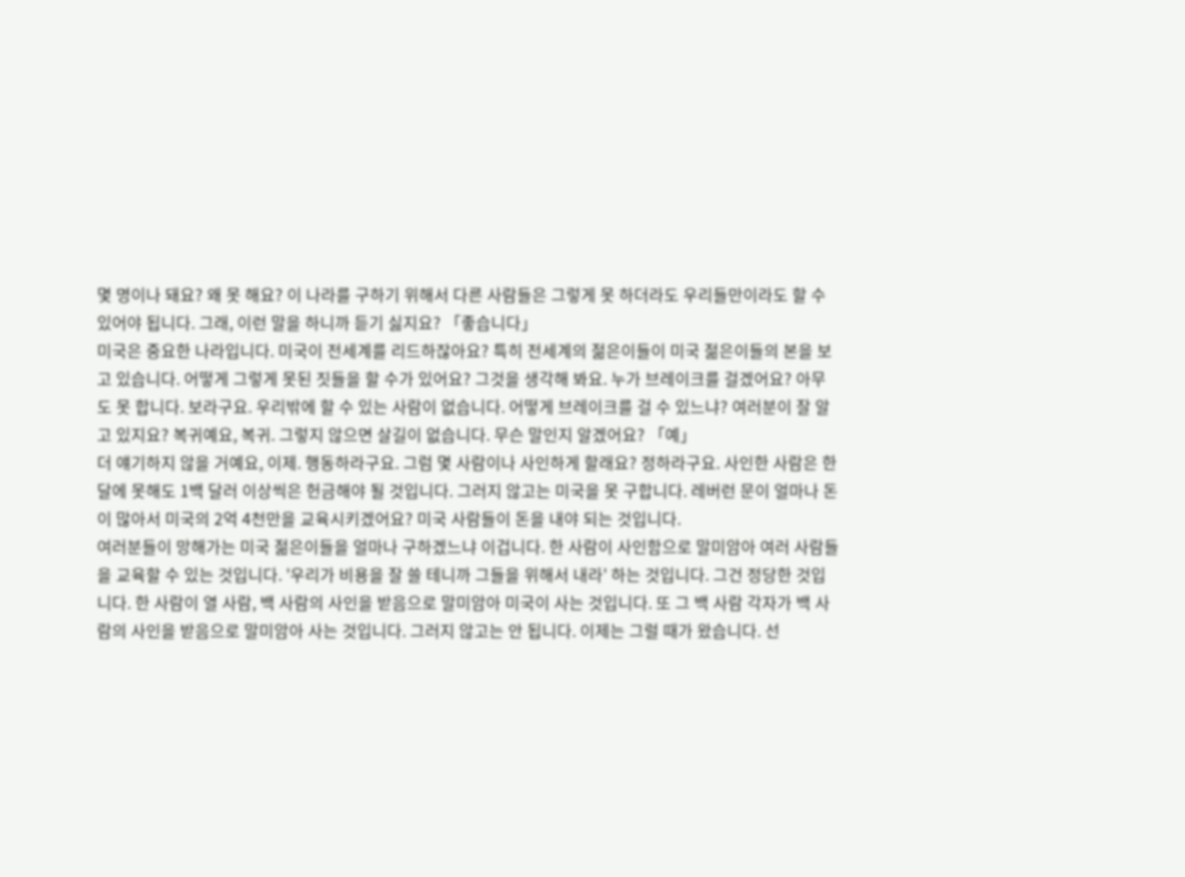몇 명이나 돼요? 왜 못 해요? 이 나라를 구하기 위해서 다른 사람들은 그렇게 못 하더라도 우리들만이라도 할 수 있어야 됩니다. 그래, 이런 말을 하니까 듣기 싫지요? 「좋습니다」
미국은 중요한 나라입니다. 미국이 전세계를 리드하잖아요? 특히 전세계의 젊은이들이 미국 젊은이들의 본을 보고 있습니다. 어떻게 그렇게 못된 짓들을 할 수가 있어요? 그것을 생각해 봐요. 누가 브레이크를 걸겠어요? 아무도 못 합니다. 보라구요. 우리밖에 할 수 있는 사람이 없습니다. 어떻게 브레이크를 걸 수 있느냐? 여러분이 잘 알고 있지요? 복귀예요, 복귀. 그렇지 않으면 살길이 없습니다. 무슨 말인지 알겠어요? 「예」
더 얘기하지 않을 거예요, 이제. 행동하라구요. 그럼 몇 사람이나 사인하게 할래요? 정하라구요. 사인한 사람은 한 달에 못해도 1백 달러 이상씩은 헌금해야 될 것입니다. 그러지 않고는 미국을 못 구합니다. 레버런 문이 얼마나 돈이 많아서 미국의 2억 4천만을 교육시키겠어요? 미국 사람들이 돈을 내야 되는 것입니다.
여러분들이 망해가는 미국 젊은이들을 얼마나 구하겠느냐 이겁니다. 한 사람이 사인함으로 말미암아 여러 사람들을 교육할 수 있는 것입니다. '우리가 비용을 잘 쓸 테니까 그들을 위해서 내라' 하는 것입니다. 그건 정당한 것입니다. 한 사람이 열 사람, 백 사람의 사인을 받음으로 말미암아 미국이 사는 것입니다. 또 그 백 사람 각자가 백 사람의 사인을 받음으로 말미암아 사는 것입니다. 그러지 않고는 안 됩니다. 이제는 그럴 때가 왔습니다. 선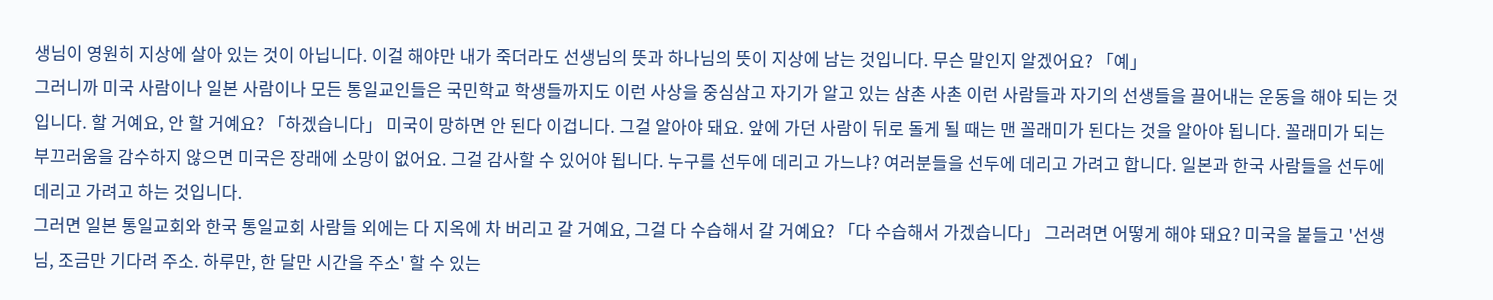생님이 영원히 지상에 살아 있는 것이 아닙니다. 이걸 해야만 내가 죽더라도 선생님의 뜻과 하나님의 뜻이 지상에 남는 것입니다. 무슨 말인지 알겠어요? 「예」
그러니까 미국 사람이나 일본 사람이나 모든 통일교인들은 국민학교 학생들까지도 이런 사상을 중심삼고 자기가 알고 있는 삼촌 사촌 이런 사람들과 자기의 선생들을 끌어내는 운동을 해야 되는 것입니다. 할 거예요, 안 할 거예요? 「하겠습니다」 미국이 망하면 안 된다 이겁니다. 그걸 알아야 돼요. 앞에 가던 사람이 뒤로 돌게 될 때는 맨 꼴래미가 된다는 것을 알아야 됩니다. 꼴래미가 되는 부끄러움을 감수하지 않으면 미국은 장래에 소망이 없어요. 그걸 감사할 수 있어야 됩니다. 누구를 선두에 데리고 가느냐? 여러분들을 선두에 데리고 가려고 합니다. 일본과 한국 사람들을 선두에 데리고 가려고 하는 것입니다.
그러면 일본 통일교회와 한국 통일교회 사람들 외에는 다 지옥에 차 버리고 갈 거예요, 그걸 다 수습해서 갈 거예요? 「다 수습해서 가겠습니다」 그러려면 어떻게 해야 돼요? 미국을 붙들고 '선생님, 조금만 기다려 주소. 하루만, 한 달만 시간을 주소' 할 수 있는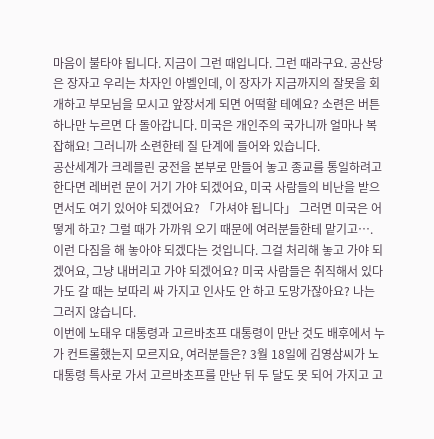마음이 불타야 됩니다. 지금이 그런 때입니다. 그런 때라구요. 공산당은 장자고 우리는 차자인 아벨인데, 이 장자가 지금까지의 잘못을 회개하고 부모님을 모시고 앞장서게 되면 어떡할 테예요? 소련은 버튼 하나만 누르면 다 돌아갑니다. 미국은 개인주의 국가니까 얼마나 복잡해요! 그러니까 소련한테 질 단계에 들어와 있습니다.
공산세계가 크레믈린 궁전을 본부로 만들어 놓고 종교를 통일하려고 한다면 레버런 문이 거기 가야 되겠어요, 미국 사람들의 비난을 받으면서도 여기 있어야 되겠어요? 「가셔야 됩니다」 그러면 미국은 어떻게 하고? 그럴 때가 가까워 오기 때문에 여러분들한테 맡기고…. 이런 다짐을 해 놓아야 되겠다는 것입니다. 그걸 처리해 놓고 가야 되겠어요, 그냥 내버리고 가야 되겠어요? 미국 사람들은 취직해서 있다가도 갈 때는 보따리 싸 가지고 인사도 안 하고 도망가잖아요? 나는 그러지 않습니다.
이번에 노태우 대통령과 고르바초프 대통령이 만난 것도 배후에서 누가 컨트롤했는지 모르지요, 여러분들은? 3월 18일에 김영삼씨가 노대통령 특사로 가서 고르바초프를 만난 뒤 두 달도 못 되어 가지고 고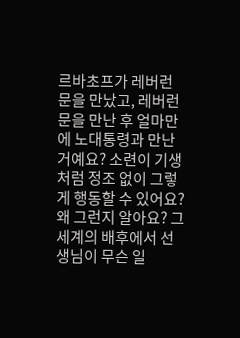르바초프가 레버런 문을 만났고, 레버런 문을 만난 후 얼마만에 노대통령과 만난 거예요? 소련이 기생처럼 정조 없이 그렇게 행동할 수 있어요? 왜 그런지 알아요? 그 세계의 배후에서 선생님이 무슨 일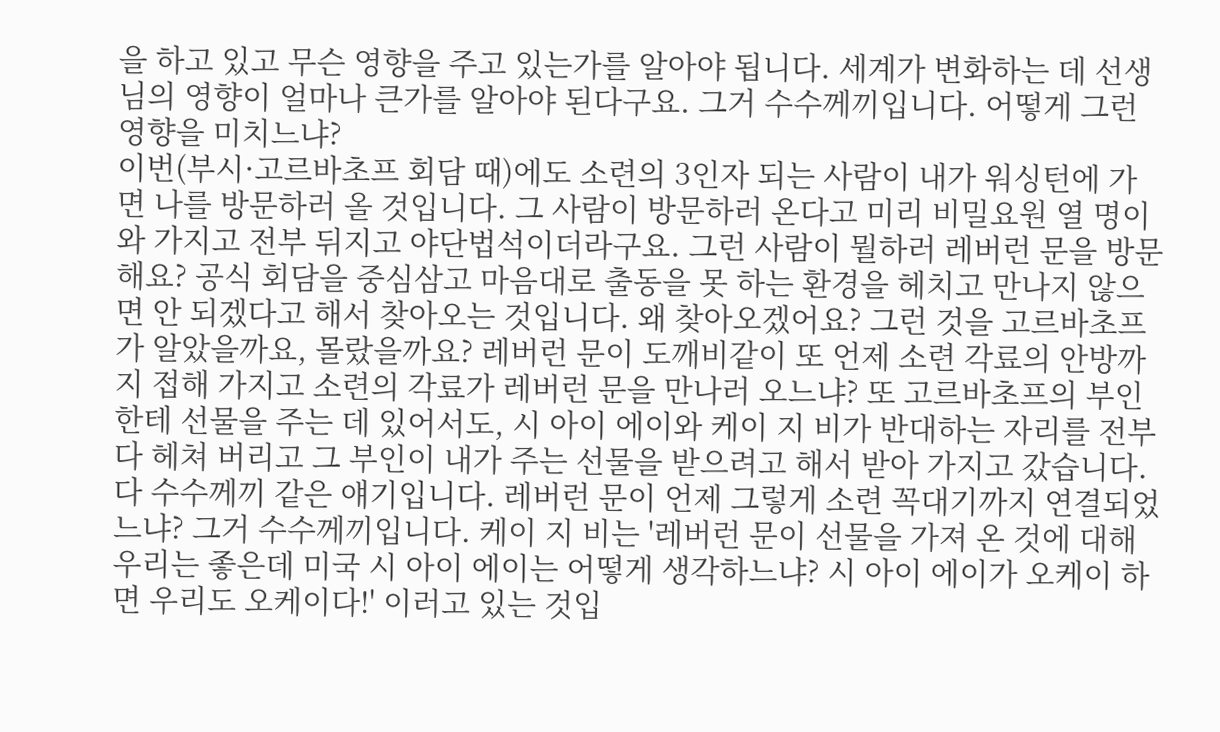을 하고 있고 무슨 영향을 주고 있는가를 알아야 됩니다. 세계가 변화하는 데 선생님의 영향이 얼마나 큰가를 알아야 된다구요. 그거 수수께끼입니다. 어떻게 그런 영향을 미치느냐?
이번(부시·고르바초프 회담 때)에도 소련의 3인자 되는 사람이 내가 워싱턴에 가면 나를 방문하러 올 것입니다. 그 사람이 방문하러 온다고 미리 비밀요원 열 명이 와 가지고 전부 뒤지고 야단법석이더라구요. 그런 사람이 뭘하러 레버런 문을 방문해요? 공식 회담을 중심삼고 마음대로 출동을 못 하는 환경을 헤치고 만나지 않으면 안 되겠다고 해서 찾아오는 것입니다. 왜 찾아오겠어요? 그런 것을 고르바초프가 알았을까요, 몰랐을까요? 레버런 문이 도깨비같이 또 언제 소련 각료의 안방까지 접해 가지고 소련의 각료가 레버런 문을 만나러 오느냐? 또 고르바초프의 부인한테 선물을 주는 데 있어서도, 시 아이 에이와 케이 지 비가 반대하는 자리를 전부 다 헤쳐 버리고 그 부인이 내가 주는 선물을 받으려고 해서 받아 가지고 갔습니다. 다 수수께끼 같은 얘기입니다. 레버런 문이 언제 그렇게 소련 꼭대기까지 연결되었느냐? 그거 수수께끼입니다. 케이 지 비는 '레버런 문이 선물을 가져 온 것에 대해 우리는 좋은데 미국 시 아이 에이는 어떻게 생각하느냐? 시 아이 에이가 오케이 하면 우리도 오케이다!' 이러고 있는 것입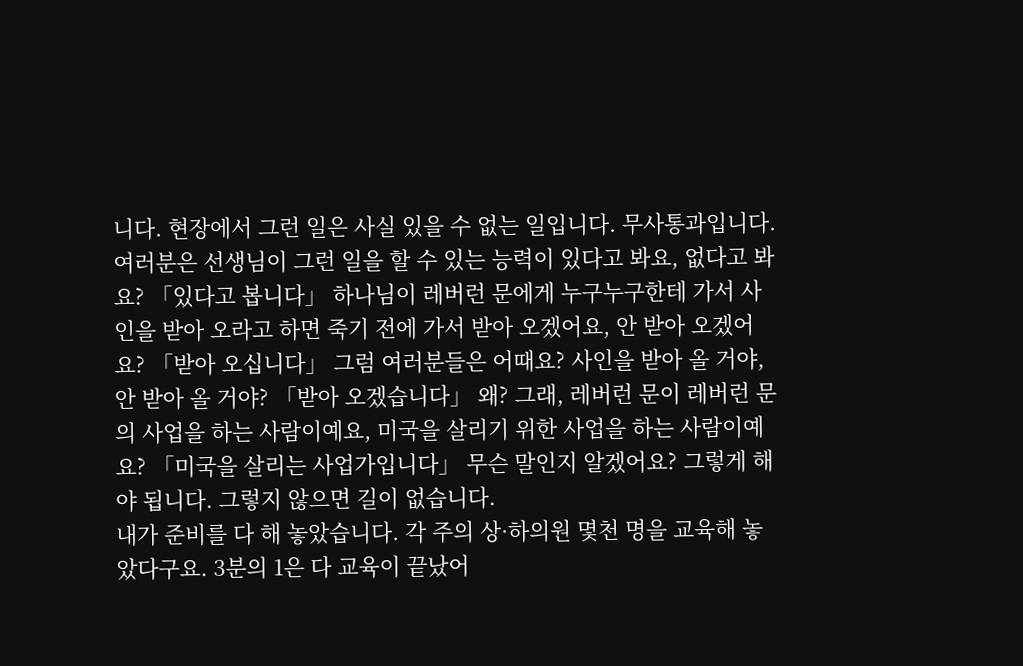니다. 현장에서 그런 일은 사실 있을 수 없는 일입니다. 무사통과입니다.
여러분은 선생님이 그런 일을 할 수 있는 능력이 있다고 봐요, 없다고 봐요? 「있다고 봅니다」 하나님이 레버런 문에게 누구누구한테 가서 사인을 받아 오라고 하면 죽기 전에 가서 받아 오겠어요, 안 받아 오겠어요? 「받아 오십니다」 그럼 여러분들은 어때요? 사인을 받아 올 거야, 안 받아 올 거야? 「받아 오겠습니다」 왜? 그래, 레버런 문이 레버런 문의 사업을 하는 사람이예요, 미국을 살리기 위한 사업을 하는 사람이예요? 「미국을 살리는 사업가입니다」 무슨 말인지 알겠어요? 그렇게 해야 됩니다. 그렇지 않으면 길이 없습니다.
내가 준비를 다 해 놓았습니다. 각 주의 상·하의원 몇천 명을 교육해 놓았다구요. 3분의 1은 다 교육이 끝났어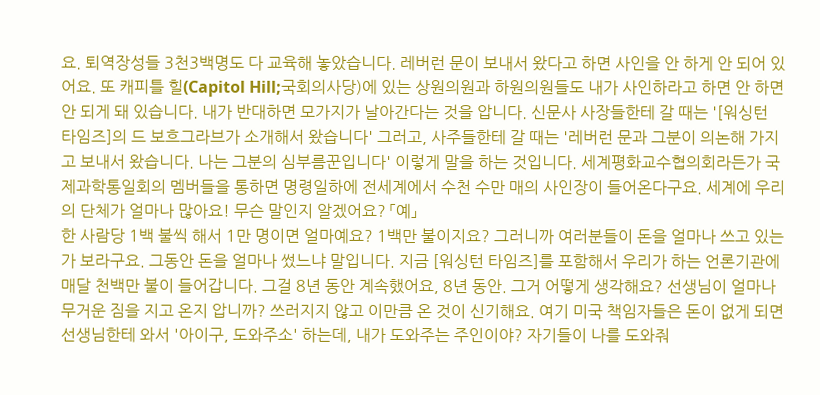요. 퇴역장성들 3천3백명도 다 교육해 놓았습니다. 레버런 문이 보내서 왔다고 하면 사인을 안 하게 안 되어 있어요. 또 캐피틀 힐(Capitol Hill;국회의사당)에 있는 상원의원과 하원의원들도 내가 사인하라고 하면 안 하면 안 되게 돼 있습니다. 내가 반대하면 모가지가 날아간다는 것을 압니다. 신문사 사장들한테 갈 때는 '[워싱턴 타임즈]의 드 보흐그라브가 소개해서 왔습니다' 그러고, 사주들한테 갈 때는 '레버런 문과 그분이 의논해 가지고 보내서 왔습니다. 나는 그분의 심부름꾼입니다' 이렇게 말을 하는 것입니다. 세계평화교수협의회라든가 국제과학통일회의 멤버들을 통하면 명령일하에 전세계에서 수천 수만 매의 사인장이 들어온다구요. 세계에 우리의 단체가 얼마나 많아요! 무슨 말인지 알겠어요? 「예」
한 사람당 1백 불씩 해서 1만 명이면 얼마예요? 1백만 불이지요? 그러니까 여러분들이 돈을 얼마나 쓰고 있는가 보라구요. 그동안 돈을 얼마나 썼느냐 말입니다. 지금 [워싱턴 타임즈]를 포함해서 우리가 하는 언론기관에 매달 천백만 불이 들어갑니다. 그걸 8년 동안 계속했어요, 8년 동안. 그거 어떻게 생각해요? 선생님이 얼마나 무거운 짐을 지고 온지 압니까? 쓰러지지 않고 이만큼 온 것이 신기해요. 여기 미국 책임자들은 돈이 없게 되면 선생님한테 와서 '아이구, 도와주소' 하는데, 내가 도와주는 주인이야? 자기들이 나를 도와줘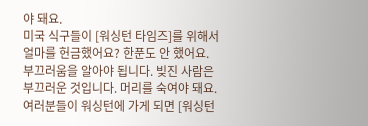야 돼요.
미국 식구들이 [워싱턴 타임즈]를 위해서 얼마를 헌금했어요? 한푼도 안 했어요. 부끄러움을 알아야 됩니다. 빚진 사람은 부끄러운 것입니다. 머리를 숙여야 돼요. 여러분들이 워싱턴에 가게 되면 [워싱턴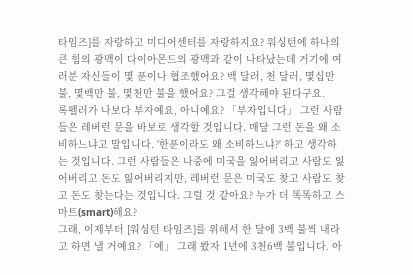타임즈]를 자랑하고 미디어센터를 자랑하지요? 워싱턴에 하나의 큰 힘의 광맥이 다이아몬드의 광맥과 같이 나타났는데 거기에 여러분 자신들이 몇 푼이나 협조했어요? 백 달러, 천 달러, 몇십만 불, 몇백만 불, 몇천만 불을 했어요? 그걸 생각해야 된다구요.
록펠러가 나보다 부자예요, 아니예요? 「부자입니다」 그런 사람들은 레버런 문을 바보로 생각할 것입니다. 매달 그런 돈을 왜 소비하느냐고 말입니다. '한푼이라도 왜 소비하느냐?' 하고 생각하는 것입니다. 그런 사람들은 나중에 미국을 잃어버리고 사람도 잃어버리고 돈도 잃어버리지만, 레버런 문은 미국도 찾고 사람도 찾고 돈도 찾는다는 것입니다. 그럴 것 같아요? 누가 더 똑똑하고 스마트(smart)해요?
그래, 이제부터 [워싱턴 타임즈]를 위해서 한 달에 3백 불씩 내라고 하면 낼 거예요? 「예」 그래 봤자 1년에 3천6백 불입니다. 아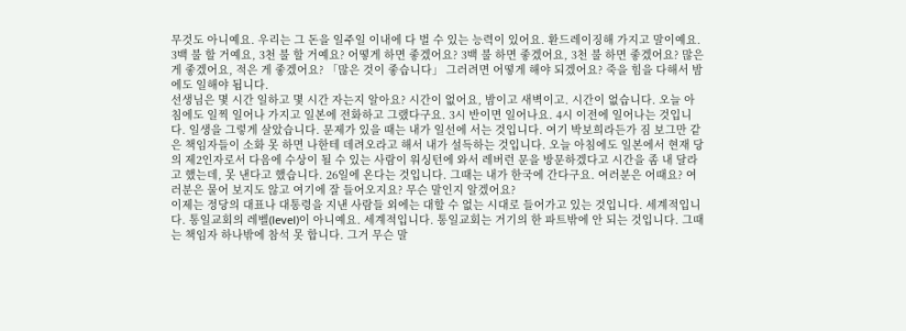무것도 아니예요. 우리는 그 돈을 일주일 이내에 다 벌 수 있는 능력이 있어요. 환드레이징해 가지고 말이예요. 3백 불 할 거예요, 3천 불 할 거예요? 어떻게 하면 좋겠어요? 3백 불 하면 좋겠어요, 3천 불 하면 좋겠어요? 많은 게 좋겠어요, 적은 게 좋겠어요? 「많은 것이 좋습니다」 그러려면 어떻게 해야 되겠어요? 죽을 힘을 다해서 밤에도 일해야 됩니다.
선생님은 몇 시간 일하고 몇 시간 자는지 알아요? 시간이 없어요, 밤이고 새벽이고. 시간이 없습니다. 오늘 아침에도 일찍 일어나 가지고 일본에 전화하고 그랬다구요. 3시 반이면 일어나요. 4시 이전에 일어나는 것입니다. 일생을 그렇게 살았습니다. 문제가 있을 때는 내가 일선에 서는 것입니다. 여기 박보희라든가 짐 보그만 같은 책임자들이 소화 못 하면 나한테 데려오라고 해서 내가 설득하는 것입니다. 오늘 아침에도 일본에서 현재 당의 제2인자로서 다음에 수상이 될 수 있는 사람이 워싱턴에 와서 레버런 문을 방문하겠다고 시간을 좀 내 달라고 했는데, 못 낸다고 했습니다. 26일에 온다는 것입니다. 그때는 내가 한국에 간다구요. 여러분은 어때요? 여러분은 물어 보지도 않고 여기에 잘 들어오지요? 무슨 말인지 알겠어요?
이제는 정당의 대표나 대통령을 지낸 사람들 외에는 대할 수 없는 시대로 들어가고 있는 것입니다. 세계적입니다. 통일교회의 레벨(level)이 아니예요. 세계적입니다. 통일교회는 거기의 한 파트밖에 안 되는 것입니다. 그때는 책임자 하나밖에 참석 못 합니다. 그거 무슨 말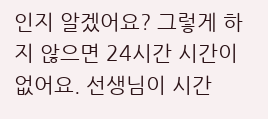인지 알겠어요? 그렇게 하지 않으면 24시간 시간이 없어요. 선생님이 시간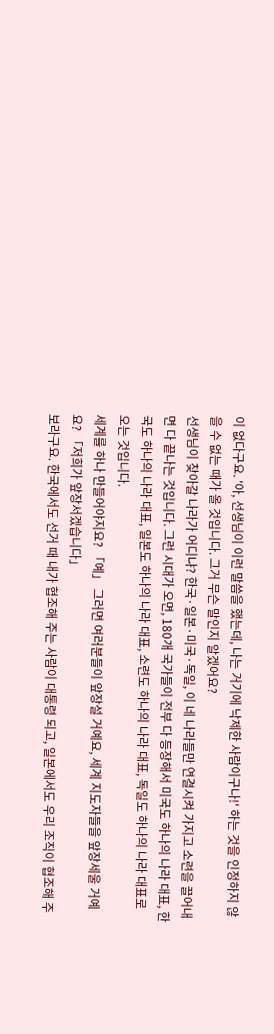이 없다구요. '아, 선생님이 이런 말씀을 했는데, 나는 거기에 낙제한 사람이구나!' 하는 것을 인정하지 않을 수 없는 때가 올 것입니다. 그거 무슨 말인지 알겠어요?
선생님이 찾아갈 나라가 어디냐? 한국·일본·미국·독일, 이 네 나라들만 연결시켜 가지고 소련을 끌어내면 다 끝나는 것입니다. 그런 시대가 오면, 180개 국가들이 전부 다 등장해서 미국도 하나의 나라 대표, 한국도 하나의 나라 대표, 일본도 하나의 나라 대표, 소련도 하나의 나라 대표, 독일도 하나의 나라 대표로 오는 것입니다.
세계를 하나 만들어야지요? 「예」 그러면 여러분들이 앞장설 거예요, 세계 지도자들을 앞장세울 거예요? 「저희가 앞장서겠습니다」
보라구요. 한국에서도 선거 때 내가 협조해 주는 사람이 대통령 되고, 일본에서도 우리 조직이 협조해 주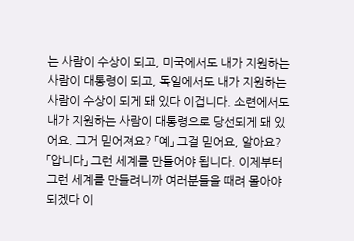는 사람이 수상이 되고, 미국에서도 내가 지원하는 사람이 대통령이 되고, 독일에서도 내가 지원하는 사람이 수상이 되게 돼 있다 이겁니다. 소련에서도 내가 지원하는 사람이 대통령으로 당선되게 돼 있어요. 그거 믿어져요? 「예」 그걸 믿어요, 알아요? 「압니다」 그런 세계를 만들어야 됩니다. 이제부터 그런 세계를 만들려니까 여러분들을 때려 몰아야 되겠다 이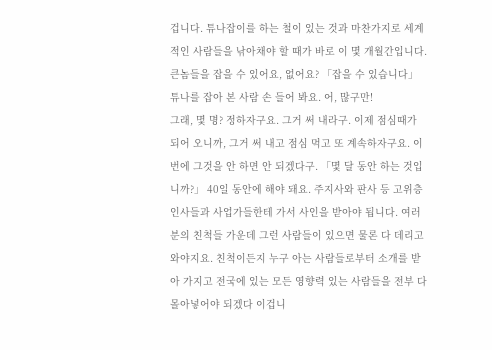겁니다. 튜나잡이를 하는 철이 있는 것과 마찬가지로 세계적인 사람들을 낚아채야 할 때가 바로 이 몇 개월간입니다. 큰놈들을 잡을 수 있어요, 없어요? 「잡을 수 있습니다」 튜나를 잡아 본 사람 손 들어 봐요. 어, 많구만!
그래, 몇 명? 정하자구요. 그거 써 내라구. 이제 점심때가 되어 오니까, 그거 써 내고 점심 먹고 또 계속하자구요. 이번에 그것을 안 하면 안 되겠다구. 「몇 달 동안 하는 것입니까?」 40일 동안에 해야 돼요. 주지사와 판사 등 고위층 인사들과 사업가들한테 가서 사인을 받아야 됩니다. 여러분의 친척들 가운데 그런 사람들이 있으면 물론 다 데리고 와야지요. 친척이든지 누구 아는 사람들로부터 소개를 받아 가지고 전국에 있는 모든 영향력 있는 사람들을 전부 다 몰아넣어야 되겠다 이겁니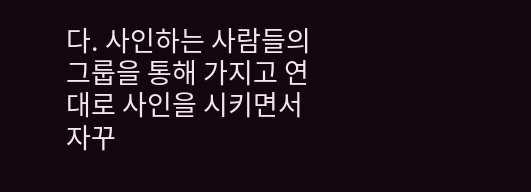다. 사인하는 사람들의 그룹을 통해 가지고 연대로 사인을 시키면서 자꾸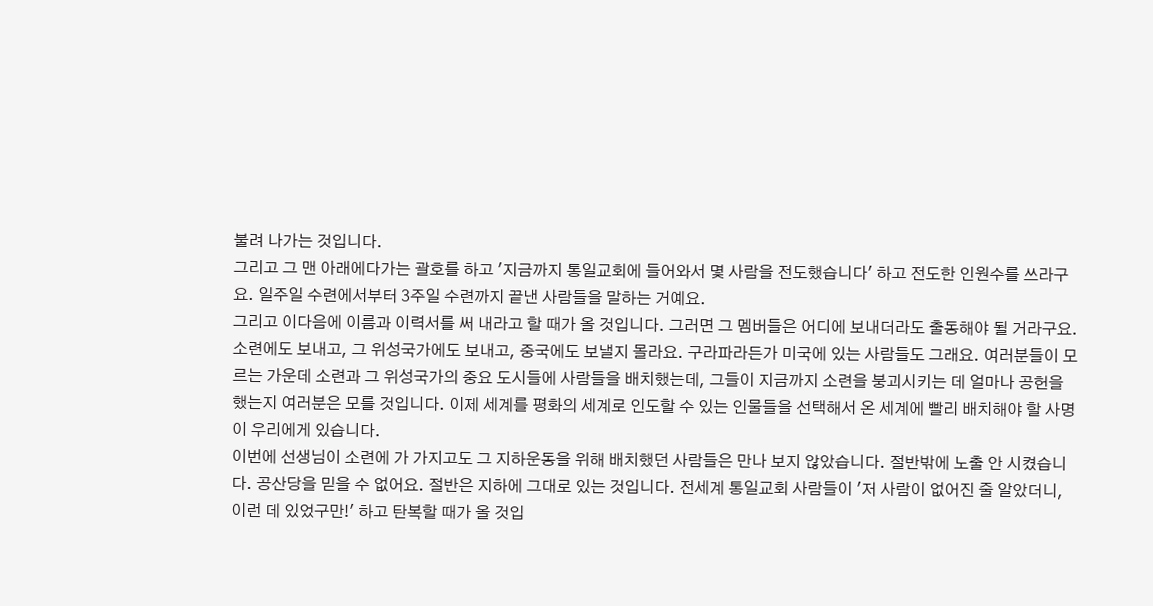불려 나가는 것입니다.
그리고 그 맨 아래에다가는 괄호를 하고 '지금까지 통일교회에 들어와서 몇 사람을 전도했습니다' 하고 전도한 인원수를 쓰라구요. 일주일 수련에서부터 3주일 수련까지 끝낸 사람들을 말하는 거예요.
그리고 이다음에 이름과 이력서를 써 내라고 할 때가 올 것입니다. 그러면 그 멤버들은 어디에 보내더라도 출동해야 될 거라구요. 소련에도 보내고, 그 위성국가에도 보내고, 중국에도 보낼지 몰라요. 구라파라든가 미국에 있는 사람들도 그래요. 여러분들이 모르는 가운데 소련과 그 위성국가의 중요 도시들에 사람들을 배치했는데, 그들이 지금까지 소련을 붕괴시키는 데 얼마나 공헌을 했는지 여러분은 모를 것입니다. 이제 세계를 평화의 세계로 인도할 수 있는 인물들을 선택해서 온 세계에 빨리 배치해야 할 사명이 우리에게 있습니다.
이번에 선생님이 소련에 가 가지고도 그 지하운동을 위해 배치했던 사람들은 만나 보지 않았습니다. 절반밖에 노출 안 시켰습니다. 공산당을 믿을 수 없어요. 절반은 지하에 그대로 있는 것입니다. 전세계 통일교회 사람들이 '저 사람이 없어진 줄 알았더니, 이런 데 있었구만!' 하고 탄복할 때가 올 것입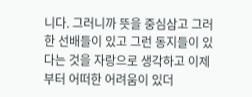니다. 그러니까 뜻을 중심삼고 그러한 선배들이 있고 그런 동지들이 있다는 것을 자랑으로 생각하고 이제부터 어떠한 어려움이 있더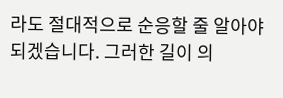라도 절대적으로 순응할 줄 알아야 되겠습니다. 그러한 길이 의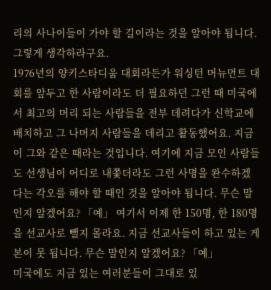리의 사나이들이 가야 할 길이라는 것을 알아야 됩니다. 그렇게 생각하라구요.
1976년의 양키스타디움 대회라든가 워싱턴 머뉴먼트 대회를 앞두고 한 사람이라도 더 필요하던 그런 때 미국에서 최고의 머리 되는 사람들을 전부 데려다가 신학교에 배치하고 그 나머지 사람들을 데리고 활동했어요. 지금이 그와 같은 때라는 것입니다. 여기에 지금 모인 사람들도 선생님이 어디로 내쫓더라도 그런 사명을 완수하겠다는 각오를 해야 할 때인 것을 알아야 됩니다. 무슨 말인지 알겠어요? 「예」 여기서 이제 한 150명, 한 180명을 선교사로 뺄지 몰라요. 지금 선교사들이 하고 있는 게 본이 못 됩니다. 무슨 말인지 알겠어요? 「예」
미국에도 지금 있는 여러분들이 그대로 있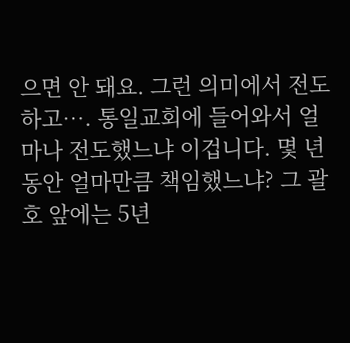으면 안 돼요. 그런 의미에서 전도하고…. 통일교회에 들어와서 얼마나 전도했느냐 이겁니다. 몇 년 동안 얼마만큼 책임했느냐? 그 괄호 앞에는 5년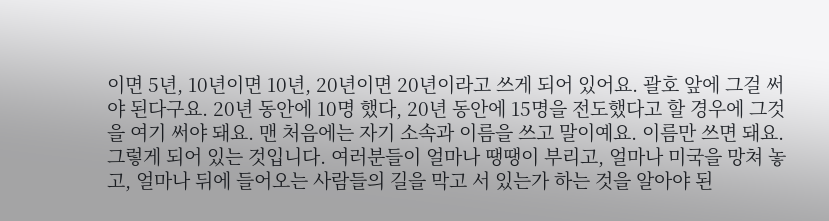이면 5년, 10년이면 10년, 20년이면 20년이라고 쓰게 되어 있어요. 괄호 앞에 그걸 써야 된다구요. 20년 동안에 10명 했다, 20년 동안에 15명을 전도했다고 할 경우에 그것을 여기 써야 돼요. 맨 처음에는 자기 소속과 이름을 쓰고 말이예요. 이름만 쓰면 돼요. 그렇게 되어 있는 것입니다. 여러분들이 얼마나 땡땡이 부리고, 얼마나 미국을 망쳐 놓고, 얼마나 뒤에 들어오는 사람들의 길을 막고 서 있는가 하는 것을 알아야 된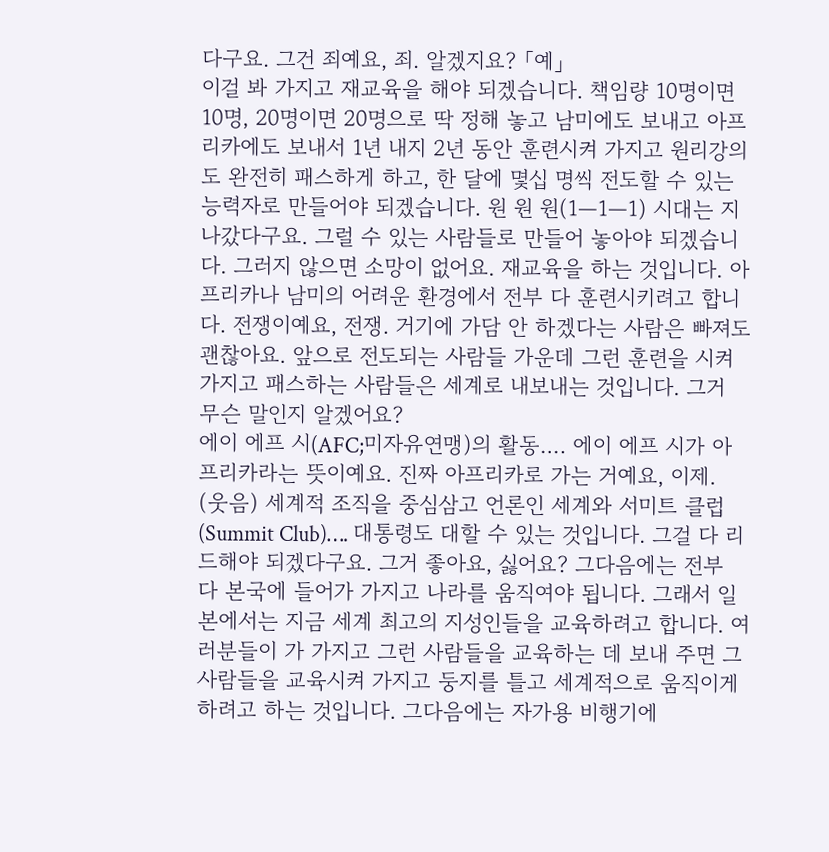다구요. 그건 죄예요, 죄. 알겠지요? 「예」
이걸 봐 가지고 재교육을 해야 되겠습니다. 책임량 10명이면 10명, 20명이면 20명으로 딱 정해 놓고 남미에도 보내고 아프리카에도 보내서 1년 내지 2년 동안 훈련시켜 가지고 원리강의도 완전히 패스하게 하고, 한 달에 몇십 명씩 전도할 수 있는 능력자로 만들어야 되겠습니다. 원 원 원(1―1―1) 시대는 지나갔다구요. 그럴 수 있는 사람들로 만들어 놓아야 되겠습니다. 그러지 않으면 소망이 없어요. 재교육을 하는 것입니다. 아프리카나 남미의 어려운 환경에서 전부 다 훈련시키려고 합니다. 전쟁이예요, 전쟁. 거기에 가담 안 하겠다는 사람은 빠져도 괜찮아요. 앞으로 전도되는 사람들 가운데 그런 훈련을 시켜 가지고 패스하는 사람들은 세계로 내보내는 것입니다. 그거 무슨 말인지 알겠어요?
에이 에프 시(AFC;미자유연맹)의 활동…. 에이 에프 시가 아프리카라는 뜻이예요. 진짜 아프리카로 가는 거예요, 이제. (웃음) 세계적 조직을 중심삼고 언론인 세계와 서미트 클럽(Summit Club)…. 대통령도 대할 수 있는 것입니다. 그걸 다 리드해야 되겠다구요. 그거 좋아요, 싫어요? 그다음에는 전부 다 본국에 들어가 가지고 나라를 움직여야 됩니다. 그래서 일본에서는 지금 세계 최고의 지성인들을 교육하려고 합니다. 여러분들이 가 가지고 그런 사람들을 교육하는 데 보내 주면 그 사람들을 교육시켜 가지고 둥지를 틀고 세계적으로 움직이게 하려고 하는 것입니다. 그다음에는 자가용 비행기에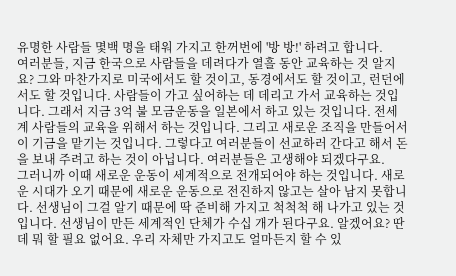유명한 사람들 몇백 명을 태워 가지고 한꺼번에 '방 방!' 하려고 합니다.
여러분들, 지금 한국으로 사람들을 데려다가 열흘 동안 교육하는 것 알지요? 그와 마찬가지로 미국에서도 할 것이고, 동경에서도 할 것이고, 런던에서도 할 것입니다. 사람들이 가고 싶어하는 데 데리고 가서 교육하는 것입니다. 그래서 지금 3억 불 모금운동을 일본에서 하고 있는 것입니다. 전세계 사람들의 교육을 위해서 하는 것입니다. 그리고 새로운 조직을 만들어서 이 기금을 맡기는 것입니다. 그렇다고 여러분들이 선교하러 간다고 해서 돈을 보내 주려고 하는 것이 아닙니다. 여러분들은 고생해야 되겠다구요.
그러니까 이때 새로운 운동이 세계적으로 전개되어야 하는 것입니다. 새로운 시대가 오기 때문에 새로운 운동으로 전진하지 않고는 살아 남지 못합니다. 선생님이 그걸 알기 때문에 딱 준비해 가지고 척척척 해 나가고 있는 것입니다. 선생님이 만든 세계적인 단체가 수십 개가 된다구요. 알겠어요? 딴 데 뭐 할 필요 없어요. 우리 자체만 가지고도 얼마든지 할 수 있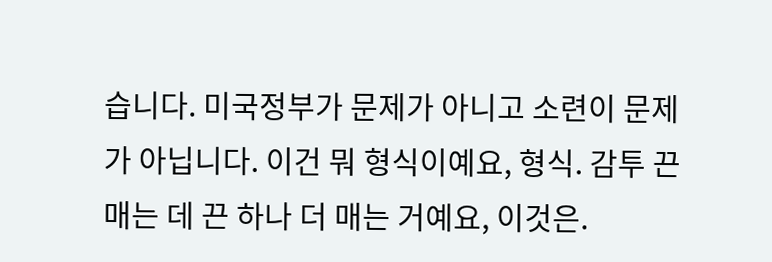습니다. 미국정부가 문제가 아니고 소련이 문제가 아닙니다. 이건 뭐 형식이예요, 형식. 감투 끈 매는 데 끈 하나 더 매는 거예요, 이것은.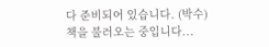다 준비되어 있습니다. (박수)
책을 불러오는 중입니다...